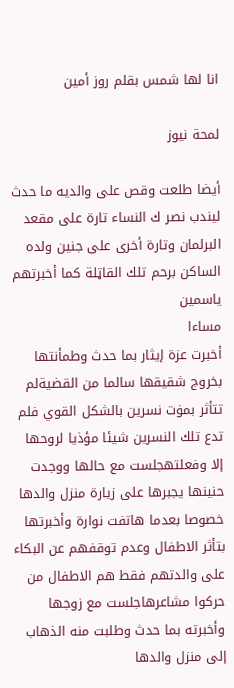انا لها شمس بقلم روز أمين

لمحة نيوز

أيضا طلعت وقص على والديه ما حدث ليندب نصر ك النساء تارة على مقعد البرلمان وتارة أخرى على جنين ولده الساكن برحم تلك القاټلة كما أخبرتهم ياسمين
مساءا
أخبرت عزة إيثار بما حدث وطمأنتها بخروج شقيقها سالما من القضيةلم تتأثر بمۏت نسرين بالشكل القوي فلم تدع تلك النسرين شيئا مؤذيا لروحها إلا وفعلتهجلست مع حالها ووجدت حنينها يجبرها على زيارة منزل والدها خصوصا بعدما هاتفت نوارة وأخبرتها بتأثر الاطفال وعدم توقفهم عن البكاء على والدتهم فقط هم الاطفال من حركوا مشاعرهاجلست مع زوجها وأخبرته بما حدث وطلبت منه الذهاب إلى منزل والدها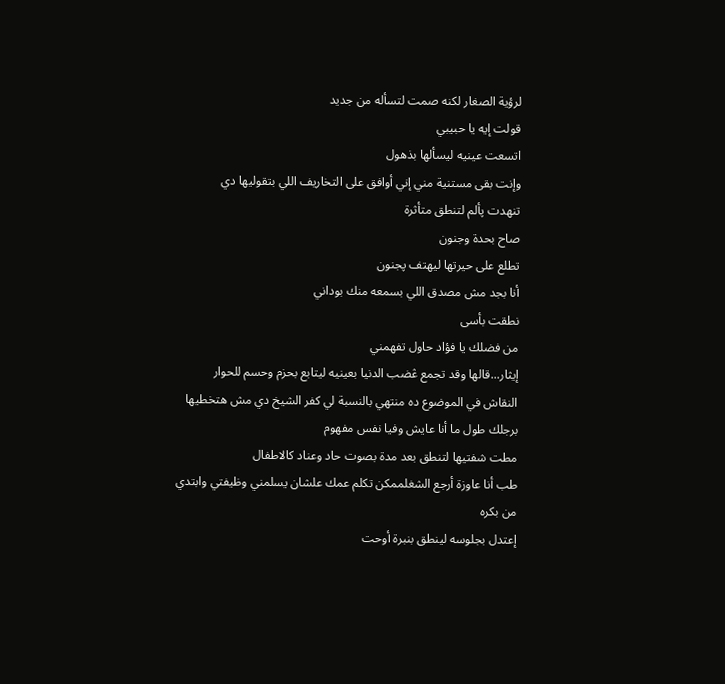لرؤية الصغار لكنه صمت لتسأله من جديد
قولت إيه يا حبيبي
اتسعت عينيه ليسألها بذهول
وإنت بقى مستنية مني إني أوافق على التخاريف اللي بتقوليها دي
تنهدت پألم لتنطق متأثرة
صاح بحدة وجنون
تطلع على حيرتها ليهتف پجنون
أنا بجد مش مصدق اللي بسمعه منك بوداني
نطقت بأسى
من فضلك يا فؤاد حاول تفهمني
إيثار...قالها وقد تجمع ڠضب الدنيا بعينيه ليتابع بحزم وحسم للحوار
النقاش في الموضوع ده منتهي بالنسبة لي كفر الشيخ دي مش هتخطيها برجلك طول ما أنا عايش وفيا نفس مفهوم
مطت شفتيها لتنطق بعد مدة بصوت حاد وعناد كالاطفال
طب أنا عاوزة أرجع الشغلممكن تكلم عمك علشان يسلمني وظيفتي وابتدي من بكره
إعتدل بجلوسه لينطق بنبرة أوحت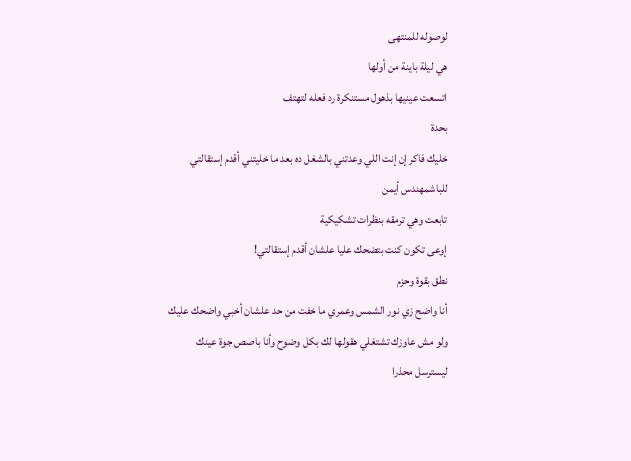لوصوله للمنتهى
هي ليلة باينة من أولها
اتسعت عينيها بذهول مستنكرة رد فعله لتهتف
بحدة
خليك فاكر إن إنت اللي وعدتني بالشغل ده بعد ما خليتني أقدم إستقالتي للباشمهندس أيمن
تابعت وهي ترمقه بنظرات تشكيكية
إوعى تكون كنت بتضحك عليا علشان أقدم إستقالتي!
نطق بقوة وحزم
أنا واضح زي نور الشمس وعمري ما خفت من حد علشان أخبي واضحك عليك ولو مش عاوزك تشتغلي هقولها لك بكل وضوح وأنا باصص جوة عينك
ليسترسل محذرا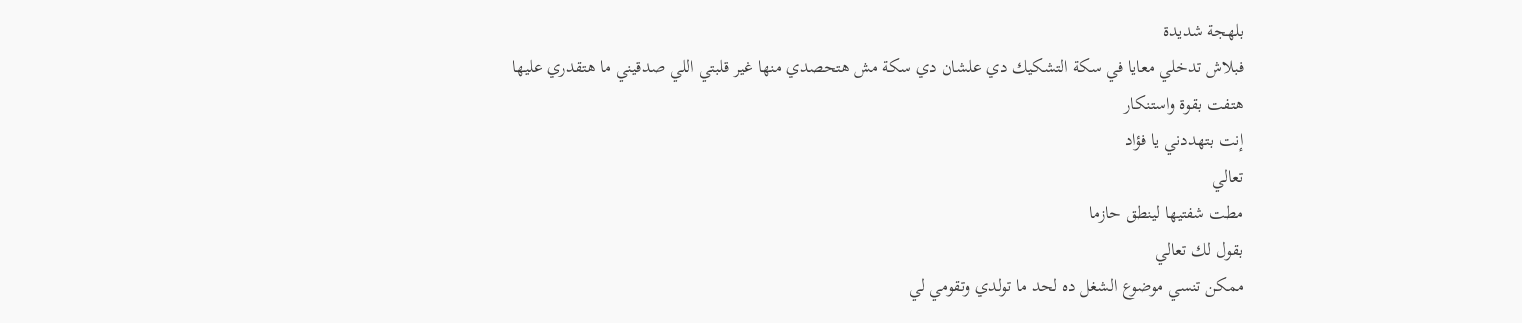بلهجة شديدة
فبلاش تدخلي معايا في سكة التشكيك دي علشان دي سكة مش هتحصدي منها غير قلبتي اللي صدقيني ما هتقدري عليها
هتفت بقوة واستنكار
إنت بتهددني يا فؤاد
تعالي
مطت شفتيها لينطق حازما
بقول لك تعالي
ممكن تنسي موضوع الشغل ده لحد ما تولدي وتقومي لي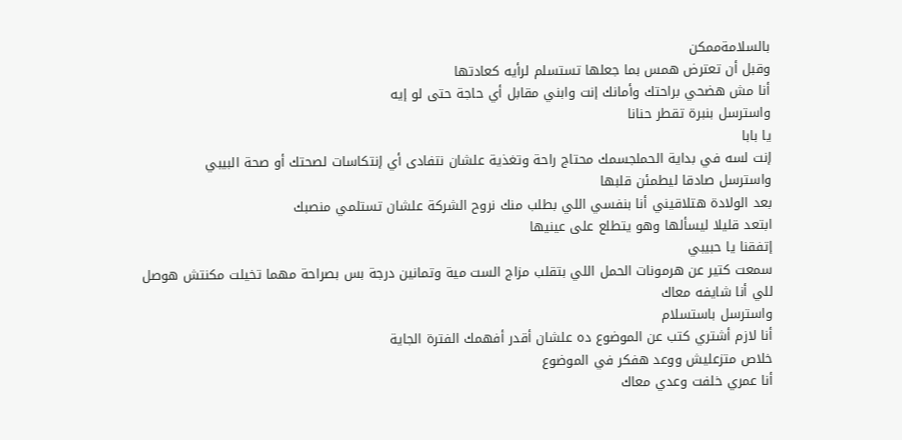بالسلامةممكن
وقبل أن تعترض همس بما جعلها تستسلم لرأيه كعادتها
أنا مش هضحي براحتك وأمانك إنت وابني مقابل أي حاجة حتى لو إيه
واسترسل بنبرة تقطر حنانا
يا بابا
إنت لسه في بداية الحملجسمك محتاج راحة وتغذية علشان نتفادى أي إنتكاسات لصحتك أو صحة البيبي
واسترسل صادقا ليطمئن قلبها
بعد الولادة هتلاقيني أنا بنفسي اللي بطلب منك نروح الشركة علشان تستلمي منصبك
ابتعد قليلا ليسألها وهو يتطلع على عينيها
إتفقنا يا حبيبي
سمعت كتير عن هرمونات الحمل اللي بتقلب مزاج الست مية وتمانين درجة بس بصراحة مهما تخيلت مكنتش هوصل للي أنا شايفه معاك
واسترسل باستسلام
أنا لازم أشتري كتب عن الموضوع ده علشان أقدر أفهمك الفترة الجاية
خلاص متزعليش ووعد هفكر في الموضوع
أنا عمري خلفت وعدي معاك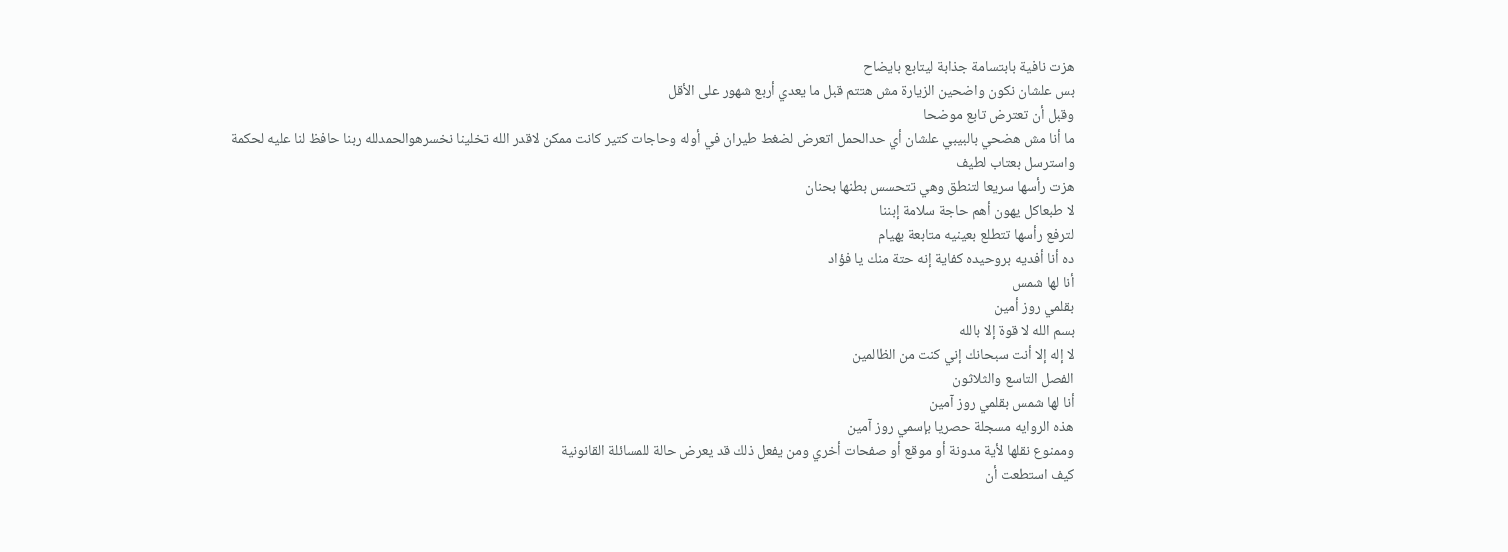هزت نافية بابتسامة جذابة ليتابع بايضاح
بس علشان نكون واضحين الزيارة مش هتتم قبل ما يعدي أربع شهور على الأقل
وقبل أن تعترض تابع موضحا
ما أنا مش هضحي بالبيبي علشان أي حدالحمل اتعرض لضغط طيران في أوله وحاجات كتير كانت ممكن لاقدر الله تخلينا نخسرهوالحمدلله ربنا حافظ لنا عليه لحكمة
واسترسل بعتاب لطيف
هزت رأسها سريعا لتنطق وهي تتحسس بطنها بحنان
لا طبعاكل يهون أهم حاجة سلامة إبننا
لترفع رأسها تتطلع بعينيه متابعة بهيام
ده أنا أفديه بروحيده كفاية إنه حتة منك يا فؤاد
أنا لها شمس
بقلمي روز أمين
بسم الله لا قوة إلا بالله
لا إله إلا أنت سبحانك إني كنت من الظالمين
الفصل التاسع والثلاثون
أنا لها شمس بقلمي روز آمين
هذه الروايه مسجلة حصريا بإسمي روز آمين
وممنوع نقلها لأية مدونة أو موقع أو صفحات أخري ومن يفعل ذلك قد يعرض حالة للمسائلة القانونية
كيف استطعت أن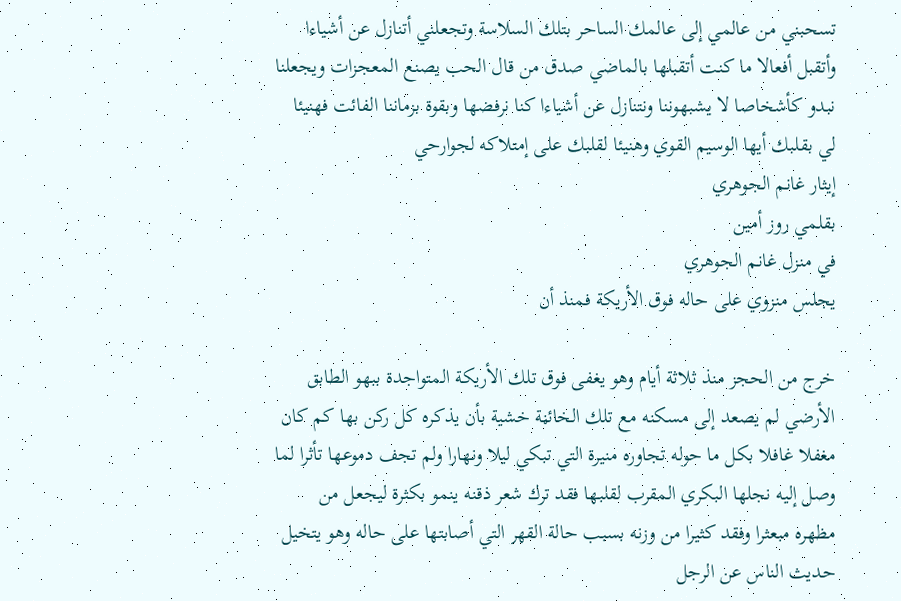تسحبني من عالمي إلى عالمك الساحر بتلك السلاسة وتجعلني أتنازل عن أشياءا وأتقبل أفعالا ما كنت أتقبلها بالماضي صدق من قال الحب يصنع المعجزات ويجعلنا نبدو كأشخاصا لا يشبهوننا ونتنازل عن أشياءا كنا نرفضها وبقوة بزماننا الفائت فهنيئا لي بقلبك أيها الوسيم القوي وهنيئا لقلبك على إمتلاكه لجوارحي
إيثار غانم الجوهري
بقلمي روز أمين
في منزل غانم الجوهري
يجلس منزوي على حاله فوق الأريكة فمنذ أن

خرج من الحجز منذ ثلاثة أيام وهو يغفى فوق تلك الأريكة المتواجدة ببهو الطابق الأرضي لم يصعد إلى مسكنه مع تلك الخائڼة خشية بأن يذكره كل ركن بها كم كان مغفلا غافلا بكل ما حوله تجاوره منيرة التي تبكي ليلا ونهارا ولم تجف دموعها تأثرا لما وصل إليه نجلها البكري المقرب لقلبها فقد ترك شعر ذقنه ينمو بكثرة ليجعل من مظهره مبعثرا وفقد كثيرا من وزنه بسبب حالة القهر التي أصابتها على حاله وهو يتخيل حديث الناس عن الرجل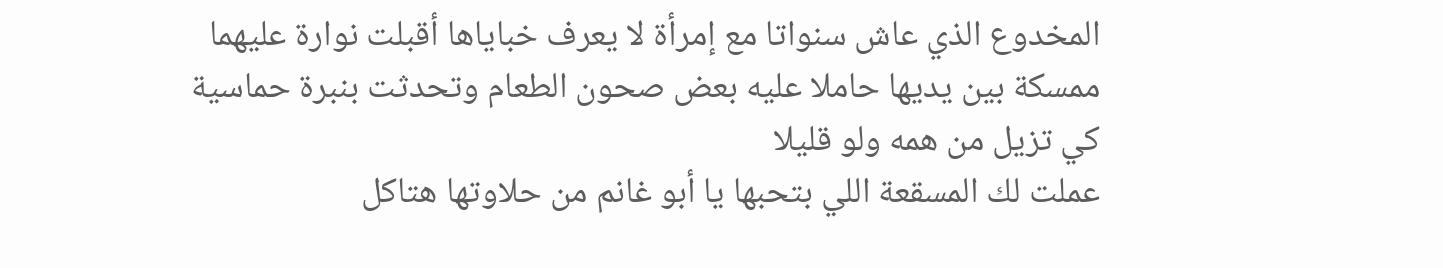المخدوع الذي عاش سنواتا مع إمرأة لا يعرف خباياها أقبلت نوارة عليهما ممسكة بين يديها حاملا عليه بعض صحون الطعام وتحدثت بنبرة حماسية كي تزيل من همه ولو قليلا
عملت لك المسقعة اللي بتحبها يا أبو غانم من حلاوتها هتاكل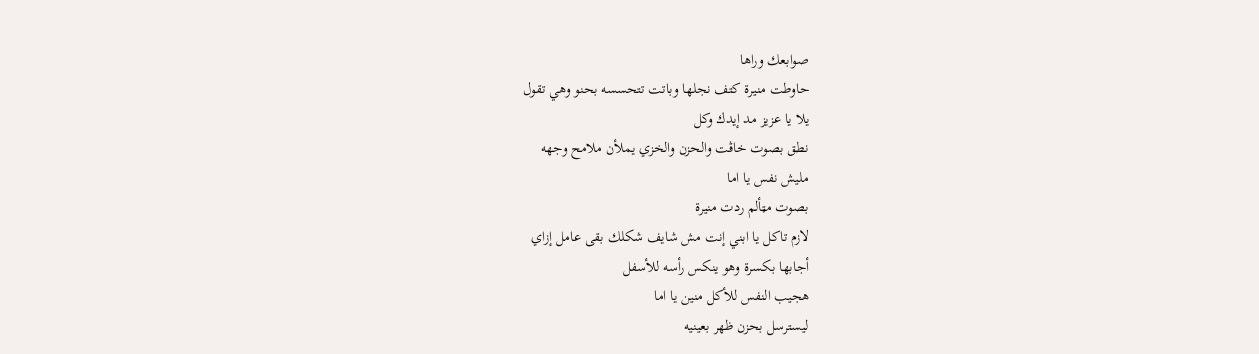صوابعك وراها
حاوطت منيرة كتف نجلها وباتت تتحسسه بحنو وهي تقول
يلا يا عزيز مد إيدك وكل
نطق بصوت خاڤت والحزن والخزي يملأن ملامح وجهه
مليش نفس يا اما
بصوت مټألم ردت منيرة
لازم تاكل يا ابني إنت مش شايف شكلك بقى عامل إزاي
أجابها بكسرة وهو ينكس رأسه للأسفل
هجيب النفس للأكل منين يا اما
ليسترسل بحزن ظهر بعينيه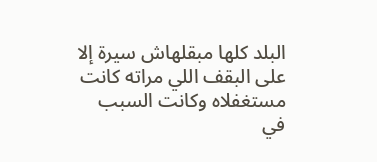البلد كلها مبقلهاش سيرة إلا على البقف اللي مراته كانت مستغفلاه وكانت السبب في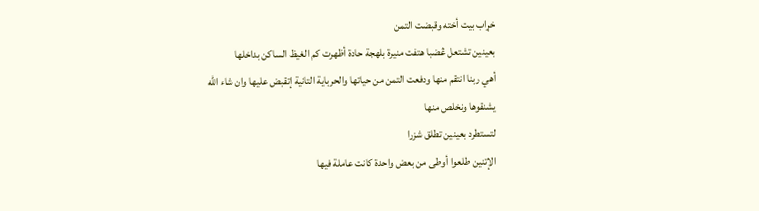خړاب بيت أخته وقبضت التمن
بعينين تشتعل ڠضبا هتفت منيرة بلهجة حادة أظهرت كم الغيظ الساكن بداخلها
أهي ربنا انتقم منها ودفعت التمن من حياتها والحرباية التانية إتقبض عليها وان شاء الله يشنقوها ونخلص منها
لتستطرد بعينين تطلق شزرا
الإتنين طلعوا أوطى من بعض واحدة كانت عاملة فيها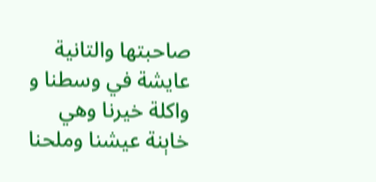صاحبتها والتانية عايشة في وسطنا و واكلة خيرنا وهي خاېنة عيشنا وملحنا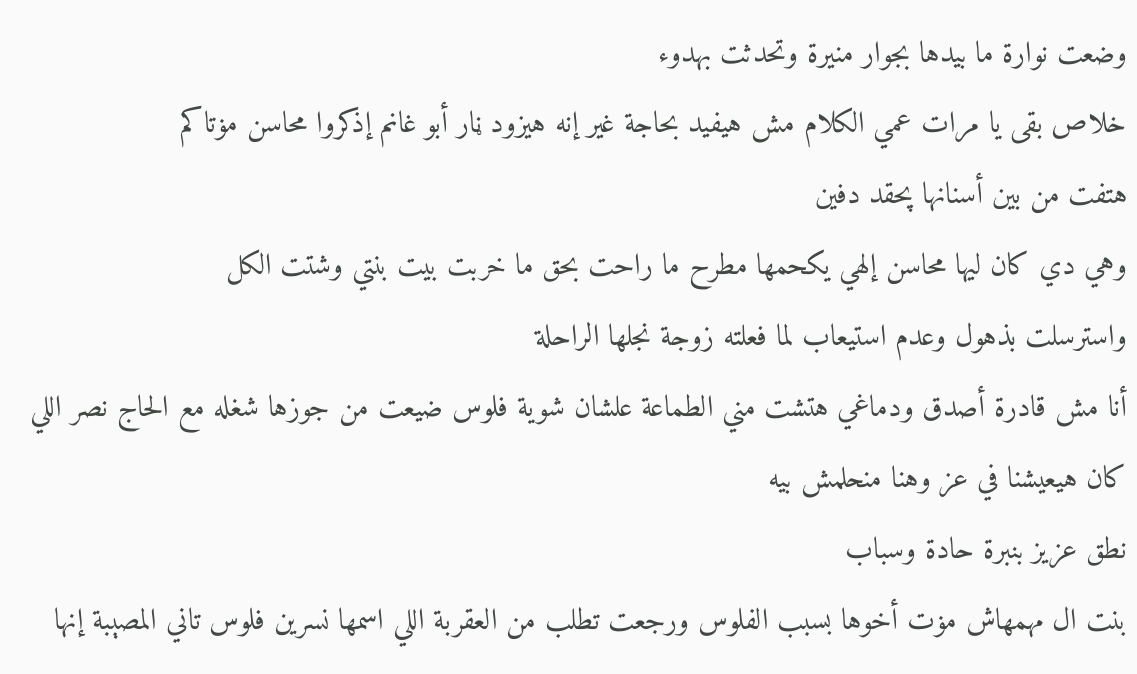وضعت نوارة ما بيدها بجوار منيرة وتحدثت بهدوء
خلاص بقى يا مرات عمي الكلام مش هيفيد بحاجة غير إنه هيزود ڼار أبو غانم إذكروا محاسن مۏتاكم
هتفت من بين أسنانها پحقد دفين
وهي دي كان ليها محاسن إلهي يكحمها مطرح ما راحت بحق ما خربت بيت بنتي وشتت الكل
واسترسلت بذهول وعدم استيعاب لما فعلته زوجة نجلها الراحلة
أنا مش قادرة أصدق ودماغي هتشت مني الطماعة علشان شوية فلوس ضيعت من جوزها شغله مع الحاج نصر اللي كان هيعيشنا في عز وهنا منحلمش بيه
نطق عزيز بنبرة حادة وسباب
بنت ال مهمهاش مۏت أخوها بسبب الفلوس ورجعت تطلب من العقربة اللي اسمها نسرين فلوس تاني المصېبة إنها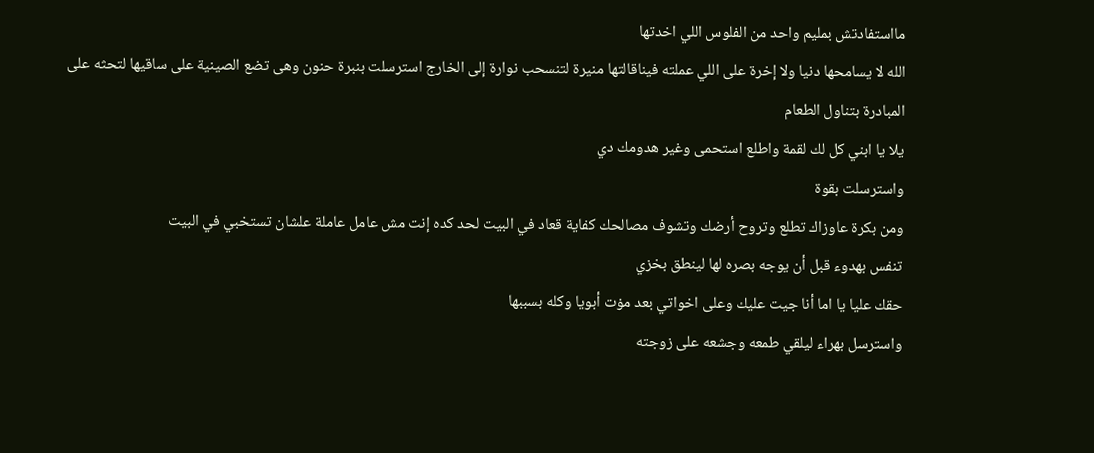مااستفادتش بمليم واحد من الفلوس اللي اخدتها
الله لا يسامحها دنيا ولا إخرة على اللي عملته فيناقالتها منيرة لتنسحب نوارة إلى الخارج استرسلت بنبرة حنون وهى تضع الصينية على ساقيها لتحثه على المبادرة بتناول الطعام
يلا يا ابني كل لك لقمة واطلع استحمى وغير هدومك دي
واسترسلت بقوة
ومن بكرة عاوزاك تطلع وتروح أرضك وتشوف مصالحك كفاية قعاد في البيت لحد كده إنت مش عامل عاملة علشان تستخبي في البيت
تنفس بهدوء قبل أن يوجه بصره لها لينطق بخزي
حقك عليا يا اما أنا جيت عليك وعلى اخواتي بعد مۏت أبويا وكله بسببها
واسترسل بهراء ليلقي طمعه وجشعه على زوجته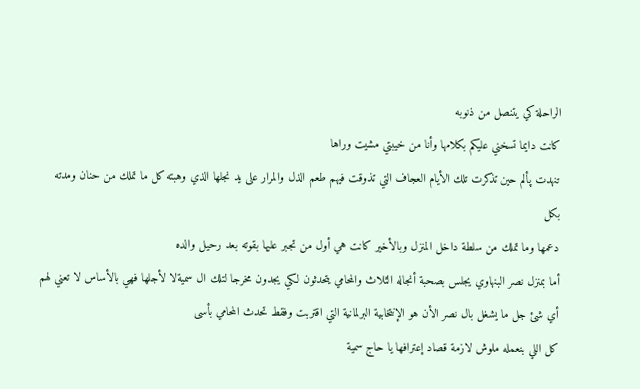الراحلة كي يتنصل من ذنوبه
كانت دايما تسخني عليكم بكلامها وأنا من خيبتي مشيت وراها
تنهدت پألم حين تذكرت تلك الأيام العجاف التي تذوقت فيهم طعم الذل والمرار على يد نجلها الذي وهبته كل ما تملك من حنان ومدته بكل
دعمها وما تملك من سلطة داخل المنزل وبالأخير كانت هي أول من تجبر عليها بقوته بعد رحيل والده
أما بمنزل نصر البنهاوي يجلس بصحبة أنجاله الثلاث والمحامي يتحدثون لكي يجدون مخرجا لتلك ال سميةلا لأجلها فهي بالأساس لا تعني لهم أي شئ جل ما يشغل بال نصر الأن هو الإنتخابية البرلمانية التي اقتربت وفقط تحدث المحامي بأسى
كل اللي بنعمله ملوش لازمة قصاد إعترافها يا حاج سمية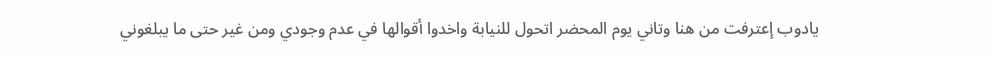يادوب إعترفت من هنا وتاني يوم المحضر اتحول للنيابة واخدوا أقوالها في عدم وجودي ومن غير حتى ما يبلغوني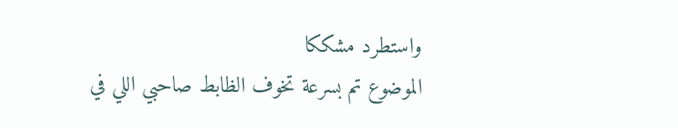واستطرد مشككا
الموضوع تم بسرعة تخوف الظابط صاحبي اللي في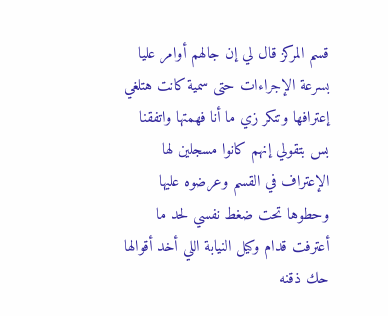قسم المركز قال لي إن جالهم أوامر عليا بسرعة الإجراءات حتى سمية كانت هتلغي إعترافها وتنكر زي ما أنا فهمتها واتفقنا بس بتقولي إنهم كانوا مسجلين لها الإعتراف في القسم وعرضوه عليها وحطوها تحت ضغط نفسي لحد ما أعترفت قدام وكيل النيابة اللي أخد أقوالها
حك ذقنه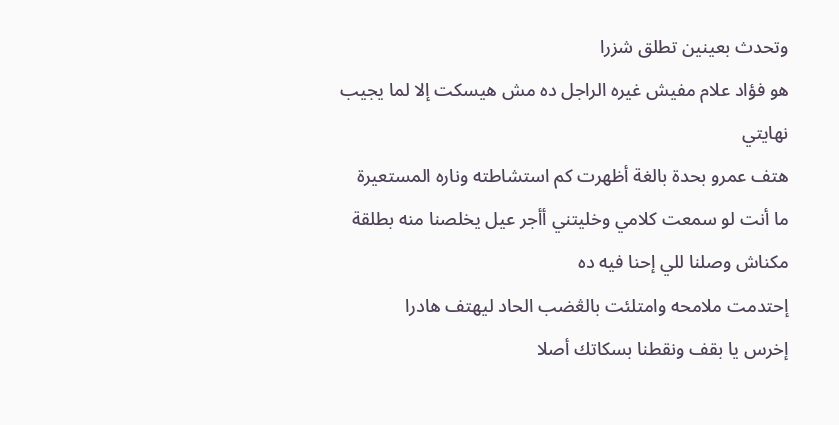وتحدث بعينين تطلق شزرا
هو فؤاد علام مفيش غيره الراجل ده مش هيسكت إلا لما يجيب نهايتي
هتف عمرو بحدة بالغة أظهرت كم استشاطته وناره المستعيرة
ما أنت لو سمعت كلامي وخليتني أأجر عيل يخلصنا منه بطلقة مكناش وصلنا للي إحنا فيه ده
إحتدمت ملامحه وامتلئت بالڠضب الحاد ليهتف هادرا
إخرس يا بقف ونقطنا بسكاتك أصلا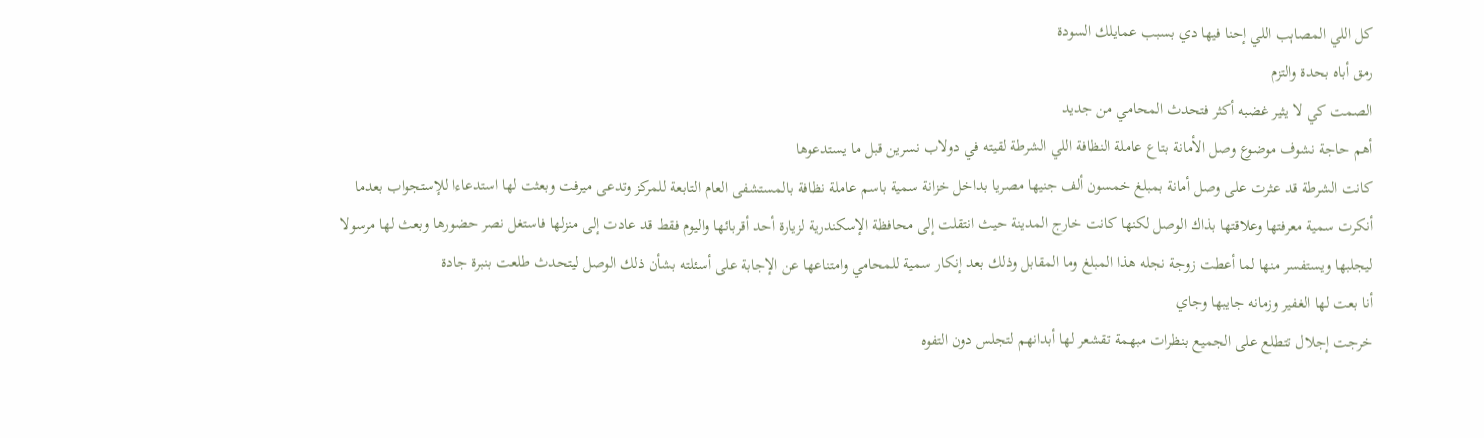كل اللي المصاېب اللي إحنا فيها دي بسبب عمايلك السودة
رمق أباه بحدة والتزم
الصمت كي لا يثير غضبه أكثر فتحدث المحامي من جديد
أهم حاجة نشوف موضوع وصل الأمانة بتاع عاملة النظافة اللي الشرطة لقيته في دولاب نسرين قبل ما يستدعوها
كانت الشرطة قد عثرت على وصل أمانة بمبلغ خمسون ألف جنيها مصريا بداخل خزانة سمية باسم عاملة نظافة بالمستشفى العام التابعة للمركز وتدعى ميرفت وبعثت لها استدعاءا للإستجواب بعدما أنكرت سمية معرفتها وعلاقتها بذاك الوصل لكنها كانت خارج المدينة حيث انتقلت إلى محافظة الإسكندرية لزيارة أحد أقربائها واليوم فقط قد عادت إلى منزلها فاستغل نصر حضورها وبعث لها مرسولا ليجلبها ويستفسر منها لما أعطت زوجة نجله هذا المبلغ وما المقابل وذلك بعد إنكار سمية للمحامي وامتناعها عن الإجابة على أسئلته بشأن ذلك الوصل ليتحدث طلعت بنبرة جادة
أنا بعت لها الغفير وزمانه جايبها وجاي
خرجت إجلال تتطلع على الجميع بنظرات مبهمة تقشعر لها أبدانهم لتجلس دون التفوه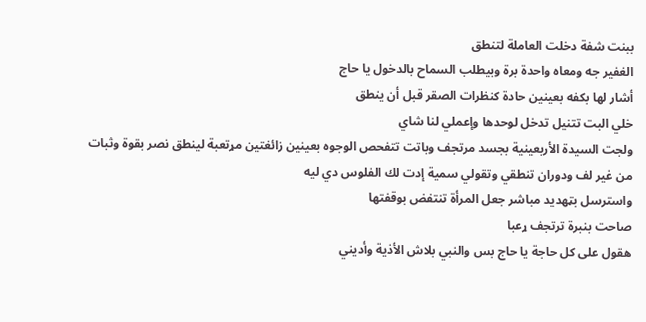ببنت شفة دخلت العاملة لتنطق
الغفير جه ومعاه واحدة برة وبيطلب السماح بالدخول يا حاج
أشار لها بكفه بعينين حادة كنظرات الصقر قبل أن ينطق
خلي البت تتنيل تدخل لوحدها وإعملي لنا شاي
ولجت السيدة الأربعينية بجسد مرتجف وباتت تتفحص الوجوه بعينين زائغتين مړتعبة لينطق نصر بقوة وثبات
من غير لف ودوران تنطقي وتقولي سمية إدت لك الفلوس دي ليه
واسترسل بټهديد مباشر جعل المرأة تنتفض بوقفتها
صاحت بنبرة ترتجف ړعبا
هقول على كل حاجة يا حاج بس والنبي بلاش الأذية وأديني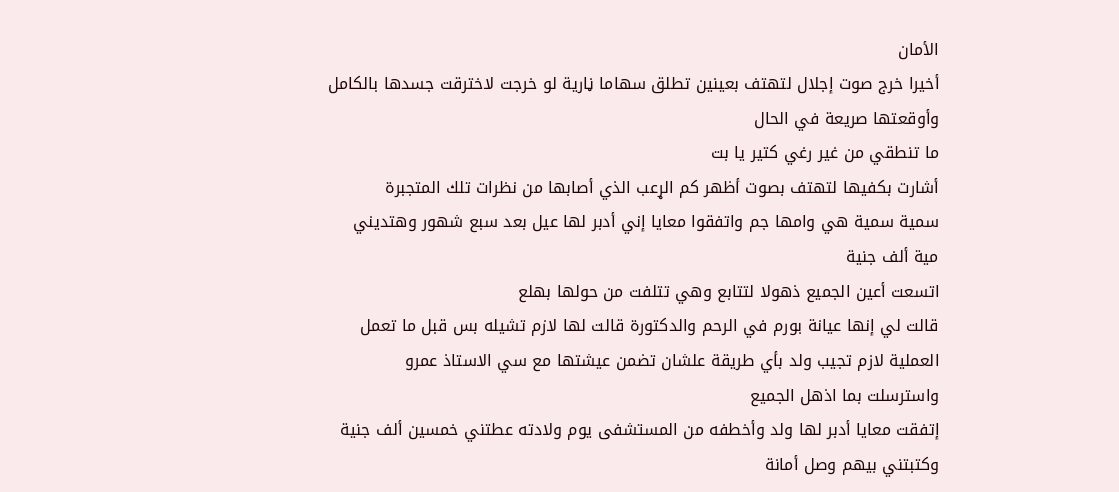الأمان
أخيرا خرج صوت إجلال لتهتف بعينين تطلق سهاما ڼارية لو خرجت لاخترقت جسدها بالكامل وأوقعتها صريعة في الحال
ما تنطقي من غير رغي كتير يا بت
أشارت بكفيها لتهتف بصوت أظهر كم الړعب الذي أصابها من نظرات تلك المتجبرة
سمية سمية هي وامها جم واتفقوا معايا إني أدبر لها عيل بعد سبع شهور وهتديني مية ألف جنية
اتسعت أعين الجميع ذهولا لتتابع وهي تتلفت من حولها بهلع
قالت لي إنها عيانة بورم في الرحم والدكتورة قالت لها لازم تشيله بس قبل ما تعمل العملية لازم تجيب ولد بأي طريقة علشان تضمن عيشتها مع سي الاستاذ عمرو
واسترسلت بما اذهل الجميع
إتفقت معايا أدبر لها ولد وأخطفه من المستشفى يوم ولادته عطتني خمسين ألف جنية وكتبتني بيهم وصل أمانة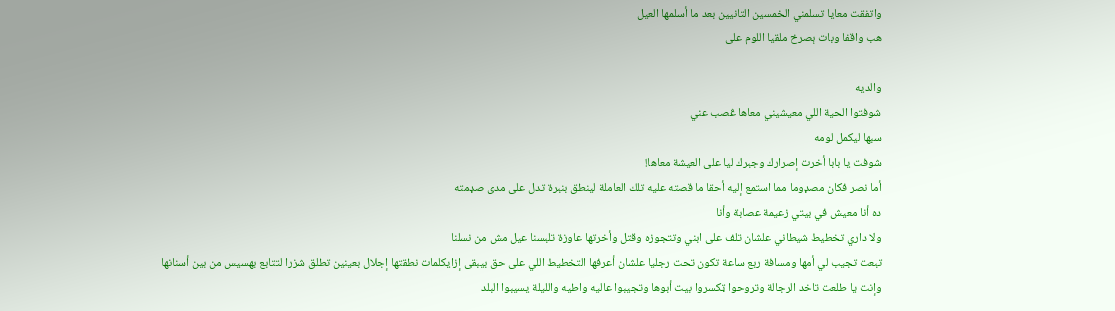واتفقت معايا تسلمني الخمسين التانيين بعد ما أسلمها العيل
هب واقفا وبات ېصرخ ملقيا اللوم على

والديه
شوفتوا الحية اللي معيشيني معاها ڠصب عني
سبها ليكمل لومه
شوفت يا بابا أخرت إصرارك وجبرك ليا على العيشة معاها!
أما نصر فكان مصډوما مما استمع إليه أحقا ما قصته عليه تلك العاملة لينطق بنبرة تدل على مدى صډمته
ده أنا معيش في بيتي زعيمة عصابة وأنا
ولا داري تخطيط شيطاني علشان تلف على ابني وتتجوزه وقتل وأخرتها عاوزة تلبسنا عيل مش من نسلنا
تبعت تجيب لي أمها ومسافة ربع ساعة تكون تحت رجليا علشان أعرفها التخطيط اللي على حق بيبقى إزايكلمات نطقتها إجلال بعينين تطلق شزرا لتتابع بهسيس من بين أسنانها
وإنت يا طلعت تاخد الرجالة وتروحوا ټكسروا بيت أبوها وتجيبوا عاليه واطيه والليلة يسيبوا البلد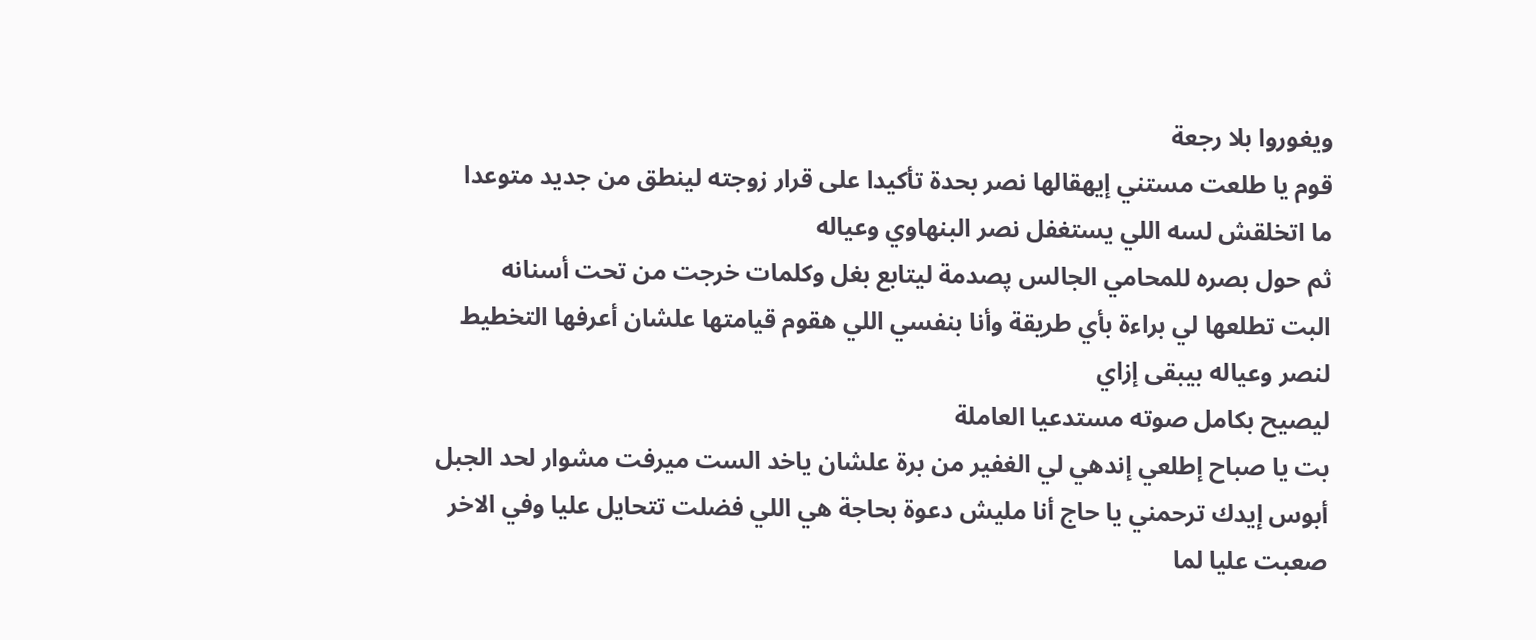ويغوروا بلا رجعة
قوم يا طلعت مستني إيهقالها نصر بحدة تأكيدا على قرار زوجته لينطق من جديد متوعدا
ما اتخلقش لسه اللي يستغفل نصر البنهاوي وعياله
ثم حول بصره للمحامي الجالس پصدمة ليتابع بغل وكلمات خرجت من تحت أسنانه
البت تطلعها لي براءة بأي طريقة وأنا بنفسي اللي هقوم قيامتها علشان أعرفها التخطيط لنصر وعياله بيبقى إزاي
ليصيح بكامل صوته مستدعيا العاملة
بت يا صباح إطلعي إندهي لي الغفير من برة علشان ياخد الست ميرفت مشوار لحد الجبل
أبوس إيدك ترحمني يا حاج أنا مليش دعوة بحاجة هي اللي فضلت تتحايل عليا وفي الاخر صعبت عليا لما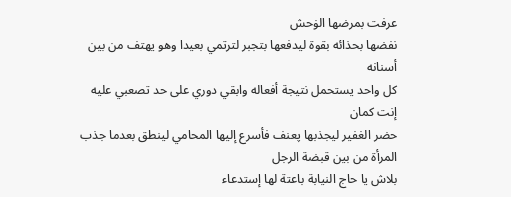عرفت بمرضها الۏحش
نفضها بحذائه بقوة ليدفعها بتجبر لترتمي بعيدا وهو يهتف من بين أسنانه
كل واحد يستحمل نتيجة أفعاله وابقي دوري على حد تصعبي عليه إنت كمان
حضر الغفير ليجذبها پعنف فأسرع إليها المحامي لينطق بعدما جذب المرأة من بين قبضة الرجل
بلاش يا حاج النيابة باعتة لها إستدعاء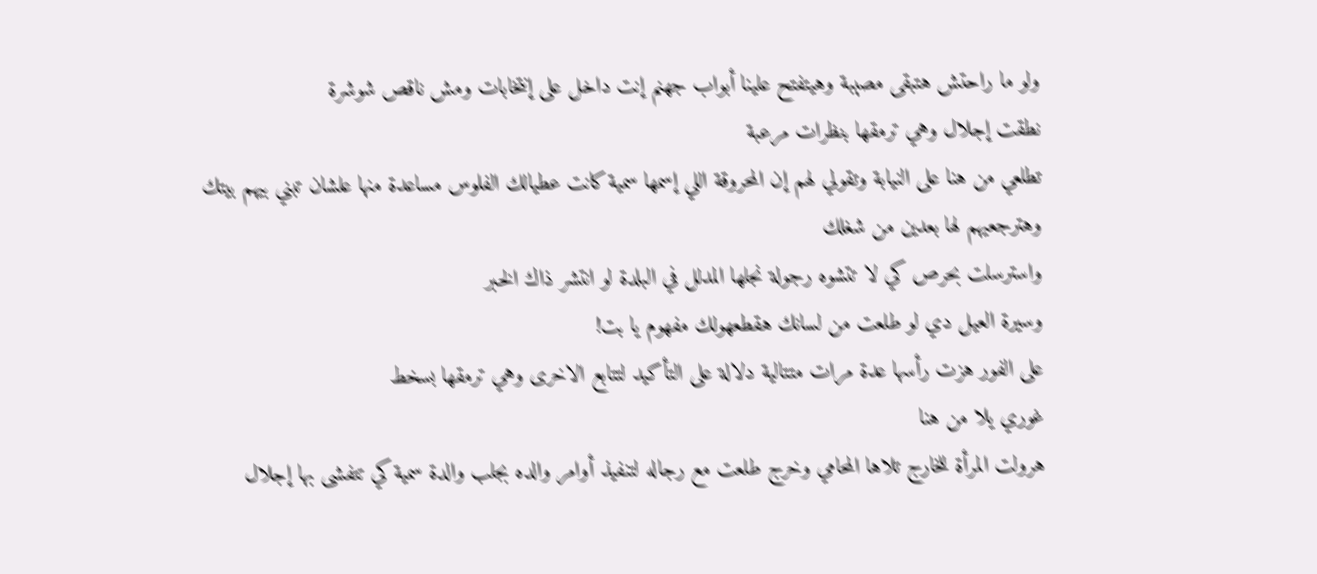ولو ما راحتش هتبقى مصېبة وهيتفتح علينا أبواب جهنم إنت داخل على إنتخابات ومش ناقص شوشرة
نطقت إجلال وهي ترمقها بنظرات مرعبة
تطلعي من هنا على النيابة وتقولي لهم إن المحروقة اللي إسمها سمية كانت عطيالك الفلوس مساعدة منها علشان تبني بيهم بيتك وهترجعيهم لها بعدين من شغلك
واسترسلت بحرص كي لا تتشوه رجولة نجلها المدلل في البلدة لو انتشر ذاك الخبر
وسيرة العيل دي لو طلعت من لسانك هقطعهولك مفهوم يا بت!
على الفور هزت رأسها عدة مرات متتالية دلالة على التأكيد لتتابع الاخرى وهي ترمقها بسخط
غوري يلا من هنا
هرولت المرأة للخارج تلاها المحامي وخرج طلعت مع رجاله لتنفيذ أوامر والده بجلب والدة سمية كي تتفشى بها إجلال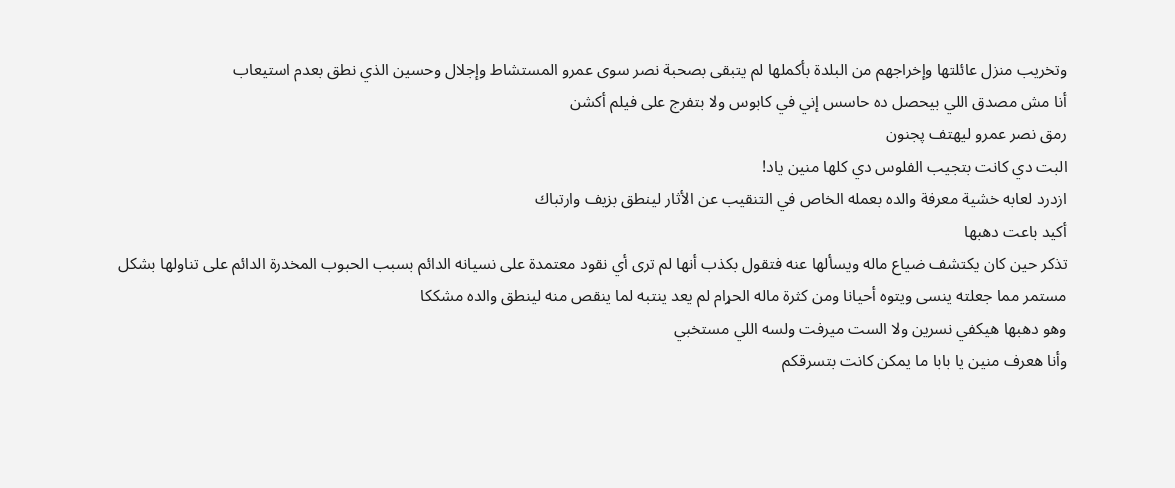وتخريب منزل عائلتها وإخراجهم من البلدة بأكملها لم يتبقى بصحبة نصر سوى عمرو المستشاط وإجلال وحسين الذي نطق بعدم استيعاب
أنا مش مصدق اللي بيحصل ده حاسس إني في كابوس ولا بتفرج على فيلم أكشن
رمق نصر عمرو ليهتف پجنون
البت دي كانت بتجيب الفلوس دي كلها منين ياد!
ازدرد لعابه خشية معرفة والده بعمله الخاص في التنقيب عن الأثار لينطق بزيف وارتباك
أكيد باعت دهبها
تذكر حين كان يكتشف ضياع ماله ويسألها عنه فتقول بكذب أنها لم ترى أي نقود معتمدة على نسيانه الدائم بسبب الحبوب المخدرة الدائم على تناولها بشكل مستمر مما جعلته ينسى ويتوه أحيانا ومن كثرة ماله الحړام لم يعد ينتبه لما ينقص منه لينطق والده مشككا
وهو دهبها هيكفي نسرين ولا الست ميرفت ولسه اللي مستخبي
وأنا هعرف منين يا بابا ما يمكن كانت بتسرقكم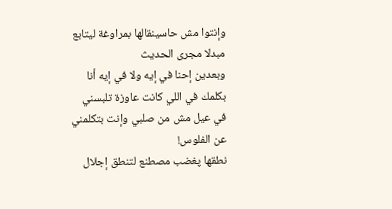وإنتوا مش حاسينقالها بمراوغة ليتابع مبدلا مجرى الحديث
وبعدين إحنا في إيه ولا في إيه أنا بكلمك في اللي كانت عاوزة تلبسني في عيل مش من صلبي وإنت بتكلمني عن الفلوس!
نطقها پغضب مصطنع لتنطق إجلال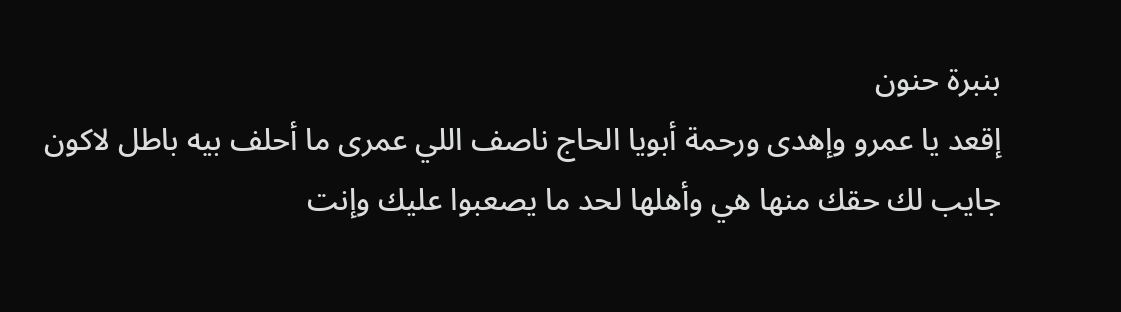بنبرة حنون
إقعد يا عمرو وإهدى ورحمة أبويا الحاج ناصف اللي عمرى ما أحلف بيه باطل لاكون جايب لك حقك منها هي وأهلها لحد ما يصعبوا عليك وإنت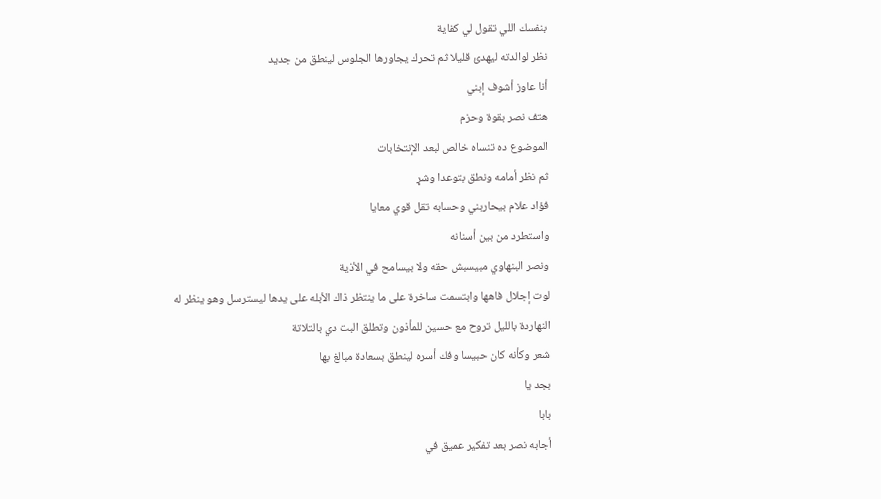بنفسك اللي تقول لي كفاية
نظر لوالدته ليهدئ قليلا ثم تحرك يجاورها الجلوس لينطق من جديد
أنا عاوز أشوف إبني
هتف نصر بقوة وحزم
الموضوع ده تنساه خالص لبعد الإنتخابات
ثم نظر أمامه ونطق بتوعدا وشړ
فؤاد علام بيحاربني وحسابه تقل قوي معايا
واستطرد من بين أسنانه
ونصر البنهاوي مبيسبش حقه ولا بيسامح في الأذية
لوت إجلال فاهها وابتسمت ساخرة على ما ينتظر ذاك الأبله على يدها ليسترسل وهو ينظر له
النهاردة بالليل تروح مع حسين للمأذون وتطلق البت دي بالتلاتة
شعر وكأنه كان حبيسا وفك أسره لينطق بسعادة مبالغ بها
بجد يا
بابا
أجابه نصر بعد تفكير عميق في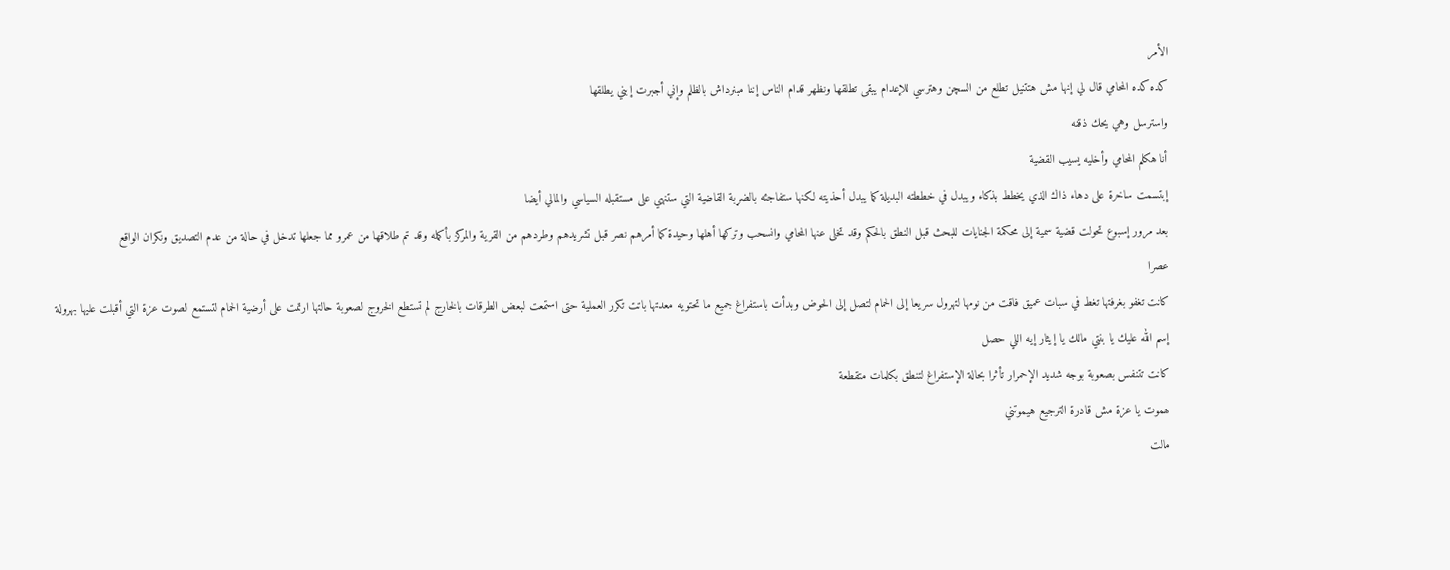الأمر
كده كده المحامي قال لي إنها مش هتتنيل تطلع من السچن وهترسي للإعدام يبقى تطلقها ونظهر قدام الناس إننا مبنرداش بالظلم وإني أجبرت إبني يطلقها
واسترسل وهي يحك ذقنه
أنا هكلم المحامي وأخليه يسيب القضية
إبتسمت ساخرة على دهاء ذاك الذي يخطط بذكاء ويبدل في خططته البديلة كما يبدل أحذيته لكنها ستفاجئه بالضړبة القاضية التي ستنهي على مستقبله السياسي والمالي أيضا
بعد مرور إسبوع تحولت قضية سمية إلى محكمة الجنايات للبحث قبل النطق بالحكم وقد تخلى عنها المحامي وانسحب وتركها أهلها وحيدة كما أمرهم نصر قبل تشريدهم وطردهم من القرية والمركز بأكمله وقد تم طلاقها من عمرو مما جعلها تدخل في حالة من عدم التصديق ونكران الواقع
عصرا
كانت تغفو بغرفتها تغط في سبات عميق فاقت من نومها لتهرول سريعا إلى الحمام لتصل إلى الحوض وبدأت باستفراغ جميع ما تحتويه معدتها باتت تكرر العملية حتى استمعت لبعض الطرقات بالخارج لم تستطع الخروج لصعوبة حالتها ارتمت على أرضية الحمام لتستمع لصوت عزة التي أقبلت عليها بهرولة
إسم الله عليك يا بنتي مالك يا إيثار إيه اللي حصل
كانت تتنفس بصعوبة بوجه شديد الإحمرار تأثرا بحالة الإستفراغ لتنطق بكلمات متقطعة
ھموت يا عزة مش قادرة الترجيع هيموتني
مالت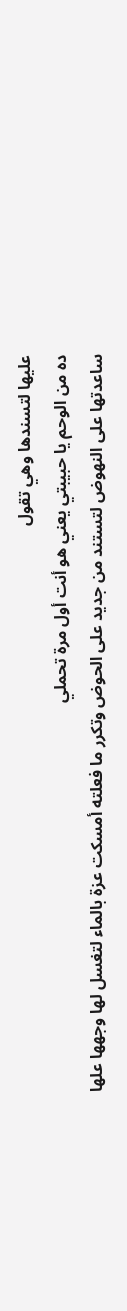عليها لتسندها وهي تقول
ده من الوحم يا حبيبتي يعني هو أنت أول مرة تحملي
ساعدتها على النهوض لتستند من جديد على الحوض وتكرر ما فعلته أمسكت عزة بالماء لتغسل لها وجهها علها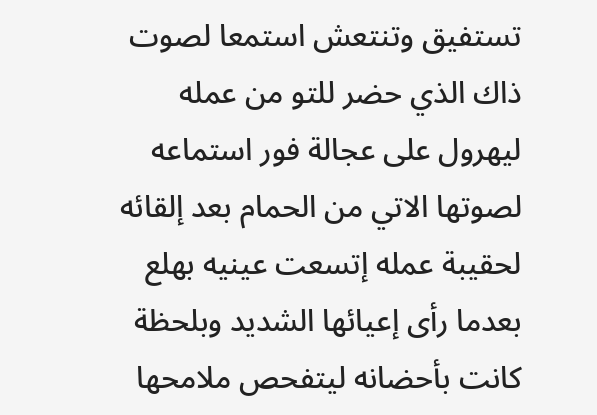تستفيق وتنتعش استمعا لصوت ذاك الذي حضر للتو من عمله ليهرول على عجالة فور استماعه لصوتها الاتي من الحمام بعد إلقائه لحقيبة عمله إتسعت عينيه بهلع بعدما رأى إعيائها الشديد وبلحظة كانت بأحضانه ليتفحص ملامحها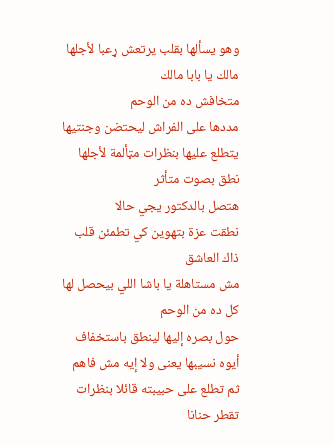وهو يسألها بقلب يرتعش ړعبا لأجلها
مالك يا بابا مالك
متخافش ده من الوحم
مددها على الفراش ليحتضن وجنتيها يتطلع عليها بنظرات مټألمة لأجلها نطق بصوت متأثر
هتصل بالدكتور يجي حالا
نطقت عزة بتهوين كي تطمئن قلب ذاك العاشق
مش مستاهلة يا باشا اللي بيحصل لها كل ده من الوحم
حول بصره إليها لينطق باستخفاف
أيوه نسيبها يعنى ولا إيه مش فاهم
ثم تطلع على حبيبته قائلا بنظرات تقطر حنانا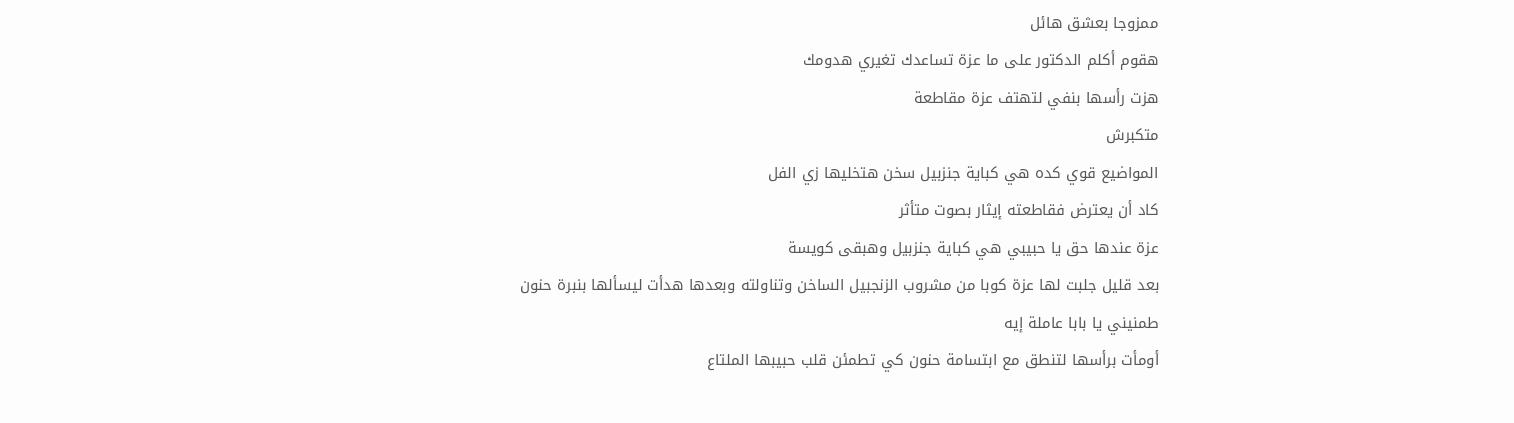ممزوجا بعشق هائل
هقوم أكلم الدكتور على ما عزة تساعدك تغيري هدومك
هزت رأسها بنفي لتهتف عزة مقاطعة
متكبرش
المواضيع قوي كده هي كباية جنزبيل سخن هتخليها زي الفل
كاد أن يعترض فقاطعته إيثار بصوت متأثر
عزة عندها حق يا حبيبي هي كباية جنزبيل وهبقى كويسة
بعد قليل جلبت لها عزة كوبا من مشروب الزنجبيل الساخن وتناولته وبعدها هدأت ليسألها بنبرة حنون
طمنيني يا بابا عاملة إيه
أومأت برأسها لتنطق مع ابتسامة حنون كي تطمئن قلب حبيبها الملتاع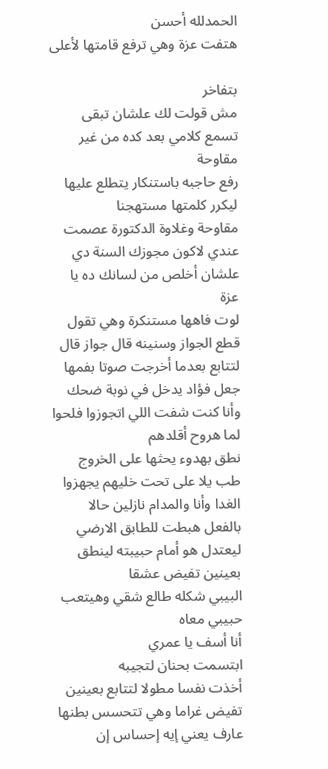الحمدلله أحسن
هتفت عزة وهي ترفع قامتها لأعلى

بتفاخر
مش قولت لك علشان تبقى تسمع كلامي بعد كده من غير مقاوحة
رفع حاجبه باستنكار يتطلع عليها ليكرر كلمتها مستهجنا
مقاوحة وغلاوة الدكتورة عصمت عندي لاكون مجوزك السنة دي علشان أخلص من لسانك ده يا عزة
لوت فاهها مستنكرة وهي تقول
قطع الجواز وسنينه قال جواز قال
لتتابع بعدما أخرجت صوتا بفمها جعل فؤاد يدخل في نوبة ضحك
وأنا كنت شفت اللي اتجوزوا فلحوا لما هروح أقلدهم
نطق بهدوء يحثها على الخروج
طب يلا على تحت خليهم يجهزوا الغدا وأنا والمدام نازلين حالا
بالفعل هبطت للطابق الارضي ليعتدل هو أمام حبيبته لينطق بعينين تفيض عشقا
البيبي شكله طالع شقي وهيتعب حبيبي معاه
أنا أسف يا عمري
ابتسمت بحنان لتجيبه
أخذت نفسا مطولا لتتابع بعينين تفيض غراما وهي تتحسس بطنها
عارف يعني إيه إحساس إن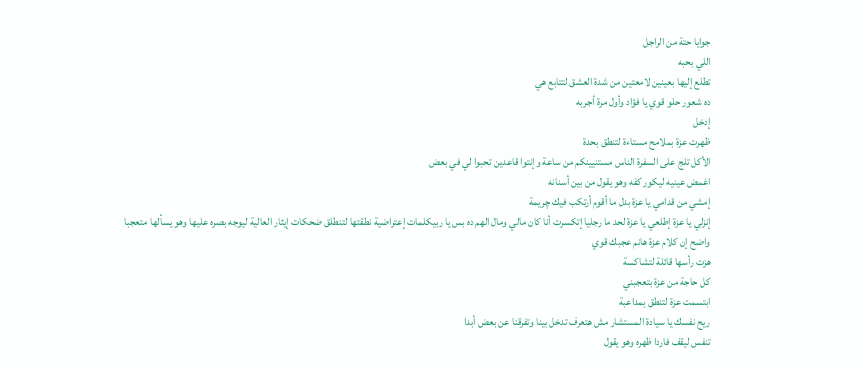جوايا حتة من الراجل
اللي بحبه
تطلع إليها بعينين لامعتين من شدة العشق لتتابع هي
ده شعور حلو قوي يا فؤاد وأول مرة أجربه
إدخل
ظهرت عزة بملامح مستاءة لتنطق بحدة
الأكل تلج على السفرة الناس مستنيينكم من ساعة وإنتوا قاعدين تحبوا لي في بعض
اغمض عينيه ليكور كفه وهو يقول من بين أسنانه
إمشي من قدامي يا عزة بدل ما أقوم أرتكب فيك چريمة
إنزلي يا عزة إطلعي يا عزة لحد ما رجليا إتكسرت أنا كان مالي ومال الهم ده بس يا ربيكلمات إعتراضية نطقتها لتنطلق ضحكات إيثار العالية ليوجه بصره عليها وهو يسألها متعجبا
واضح إن كلام عزة هانم عجبك قوي
هزت رأسها قائلة لتشاكسة
كل حاجة من عزة بتعجبني
ابتسمت عزة لتنطق بمداعبة
ريح نفسك يا سيادة المستشار مش هتعرف تدخل بينا وتفرقنا عن بعض أبدا
تنفس ليقف فاردا ظهره وهو يقول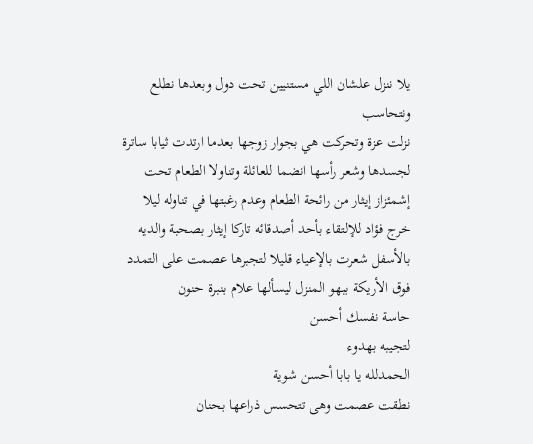يلا ننزل علشان اللي مستنيين تحت دول وبعدها نطلع ونتحاسب
نزلت عزة وتحركت هي بجوار زوجها بعدما ارتدت ثيابا ساترة لجسدها وشعر رأسها انضما للعائلة وتناولا الطعام تحت إشمئزاز إيثار من رائحة الطعام وعدم رغبتها في تناوله ليلا خرج فؤاد للإلتقاء بأحد أصدقائه تاركا إيثار بصحبة والديه بالأسفل شعرت بالإعياء قليلا لتجبرها عصمت على التمدد فوق الأريكة ببهو المنزل ليسألها علام بنبرة حنون
حاسة نفسك أحسن
لتجيبه بهدوء
الحمدلله يا بابا أحسن شوية
نطقت عصمت وهى تتحسس ذراعها بحنان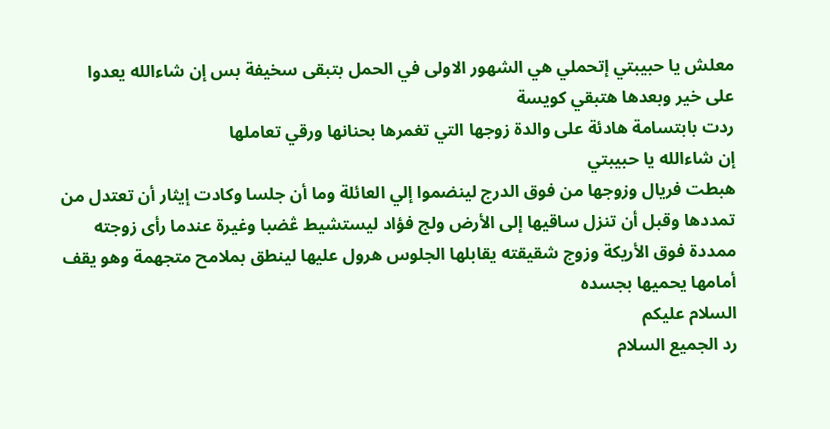معلش يا حبيبتي إتحملي هي الشهور الاولى في الحمل بتبقى سخيفة بس إن شاءالله يعدوا على خير وبعدها هتبقي كويسة
ردت بابتسامة هادئة على والدة زوجها التي تغمرها بحنانها ورقي تعاملها
إن شاءالله يا حبيبتي
هبطت فريال وزوجها من فوق الدرج لينضموا إلي العائلة وما أن جلسا وكادت إيثار أن تعتدل من تمددها وقبل أن تنزل ساقيها إلى الأرض ولج فؤاد ليستشيط ڠضبا وغيرة عندما رأى زوجته ممددة فوق الأريكة وزوج شقيقته يقابلها الجلوس هرول عليها لينطق بملامح متجهمة وهو يقف أمامها يحميها بجسده
السلام عليكم
رد الجميع السلام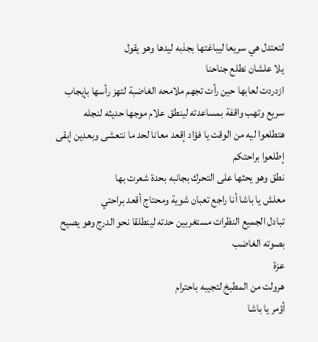لتعتدل هي سريعا ليباغتها بجذبه ليدها وهو يقول
يلا علشان نطلع جناحنا
ازدردت لعابها حين رأت تجهم ملامحه الغاضبة لتهز رأسها بإيجاب سريع وتهب واقفة بمساعدته لينطق علام موجها حديثه لنجله
هتطلعوا ليه من الوقت يا فؤاد إقعد معانا لحد ما نتعشى وبعدين إبقى إطلعوا براحتكم
نطق وهو يحثها على التحرك بجانبه بحدة شعرت بها
معلش يا باشا أنا راجع تعبان شوية ومحتاج أقعد براحتي
تبادل الجميع النظرات مستغربين حدته لينطلقا نحو الدرج وهو يصيح بصوته الغاضب
عزة
هرولت من المطبخ لتجيبه باحترام
أؤمر يا باشا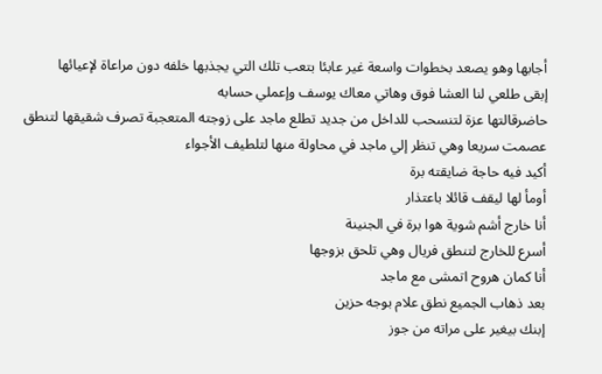أجابها وهو يصعد بخطوات واسعة غير عابئا بتعب تلك التي يجذبها خلفه دون مراعاة لإعيائها
إبقى طلعي لنا العشا فوق وهاتي معاك يوسف وإعملي حسابه
حاضرقالتها عزة لتنسحب للداخل من جديد تطلع ماجد على زوجته المتعجبة تصرف شقيقها لتنطق عصمت سريعا وهي تنظر إلي ماجد في محاولة منها لتلطيف الأجواء
أكيد فيه حاجة ضايقته برة
أومأ لها ليقف قائلا باعتذار
أنا خارج أشم شوية هوا برة في الجنينة
أسرع للخارج لتنطق فريال وهي تلحق بزوجها
أنا كمان هروح اتمشى مع ماجد
بعد ذهاب الجميع نطق علام بوجه حزين
إبنك بيغير على مراته من جوز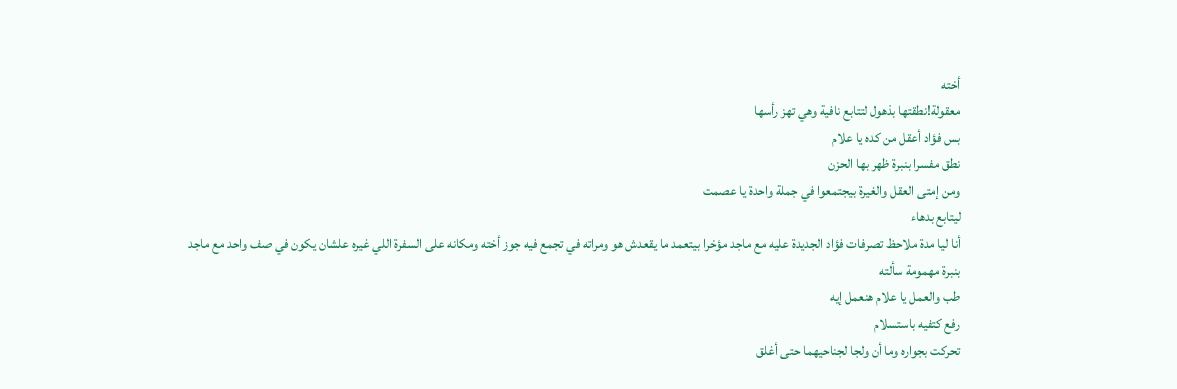أخته
معقولة!نطقتها بذهول لتتابع نافية وهي تهز رأسها
بس فؤاد أعقل من كده يا علام
نطق مفسرا بنبرة ظهر بها الحزن
ومن إمتى العقل والغيرة بيجتمعوا في جملة واحدة يا عصمت
ليتابع بدهاء
أنا ليا مدة ملاحظ تصرفات فؤاد الجديدة عليه مع ماجد مؤخرا بيتعمد ما يقعدش هو ومراته في تجمع فيه جوز أخته ومكانه على السفرة اللي غيره علشان يكون في صف واحد مع ماجد
بنبرة مهمومة سألته
طب والعمل يا علام هنعمل إيه
رفع كتفيه باستسلام
تحركت بجواره وما أن ولجا لجناحيهما حتى أغلق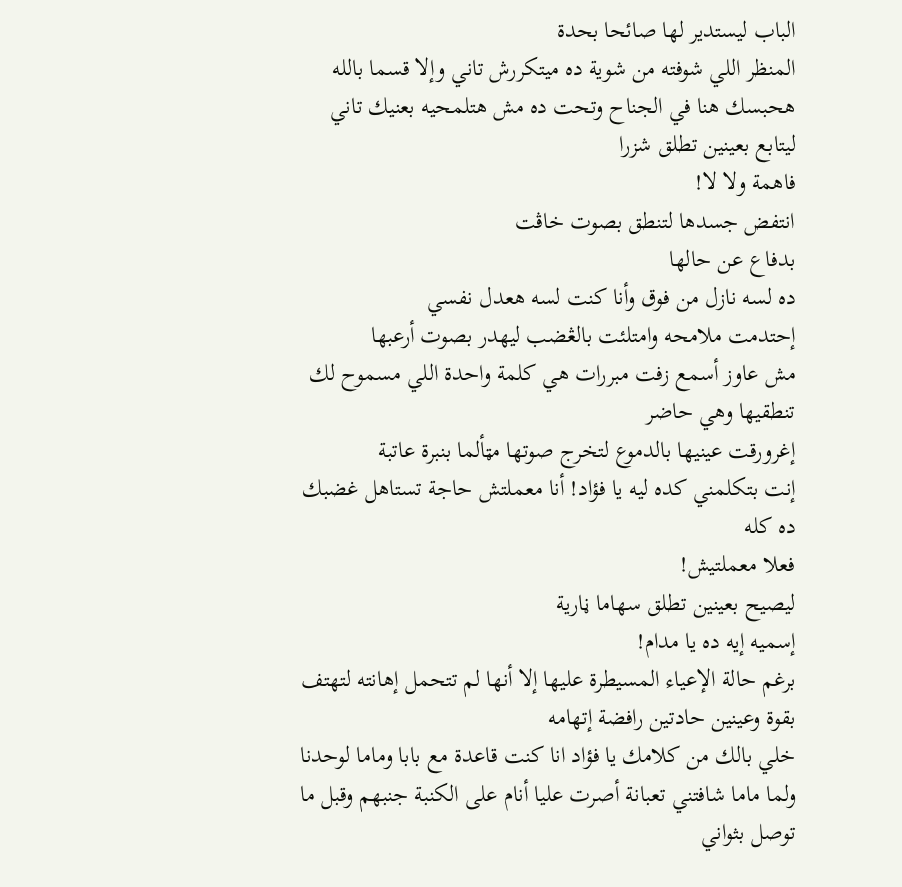الباب ليستدير لها صائحا بحدة
المنظر اللي شوفته من شوية ده ميتكررش تاني وإلا قسما بالله هحبسك هنا في الجناح وتحت ده مش هتلمحيه بعنيك تاني
ليتابع بعينين تطلق شزرا
فاهمة ولا لا!
انتفض جسدها لتنطق بصوت خاڤت
بدفاع عن حالها
ده لسه نازل من فوق وأنا كنت لسه هعدل نفسي
إحتدمت ملامحه وامتلئت بالڠضب ليهدر بصوت أرعبها
مش عاوز أسمع زفت مبررات هي كلمة واحدة اللي مسموح لك تنطقيها وهي حاضر
إغرورقت عينيها بالدموع لتخرج صوتها مټألما بنبرة عاتبة
إنت بتكلمني كده ليه يا فؤاد! أنا معملتش حاجة تستاهل غضبك ده كله
فعلا معملتيش!
ليصيح بعينين تطلق سهاما ڼارية
إسميه إيه ده يا مدام!
برغم حالة الإعياء المسيطرة عليها إلا أنها لم تتحمل إهانته لتهتف بقوة وعينين حادتين رافضة إتهامه
خلي بالك من كلامك يا فؤاد انا كنت قاعدة مع بابا وماما لوحدنا ولما ماما شافتني تعبانة أصرت عليا أنام على الكنبة جنبهم وقبل ما توصل بثواني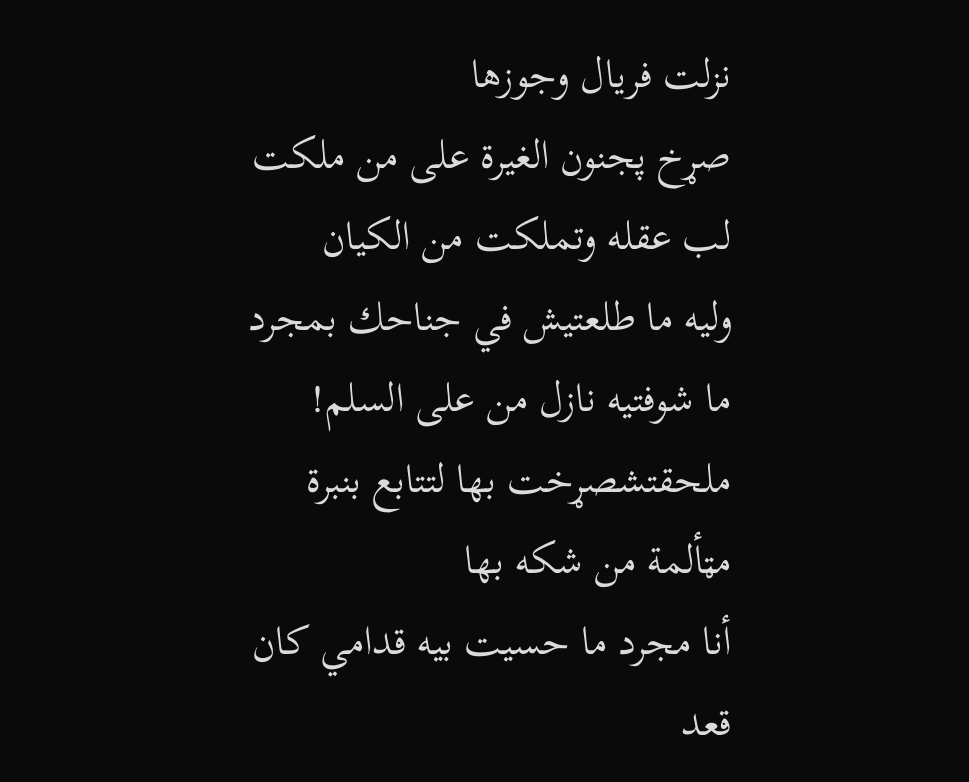نزلت فريال وجوزها
صړخ پجنون الغيرة على من ملكت لب عقله وتملكت من الكيان
وليه ما طلعتيش في جناحك بمجرد ما شوفتيه نازل من على السلم!
ملحقتشصړخت بها لتتابع بنبرة مټألمة من شكه بها
أنا مجرد ما حسيت بيه قدامي كان قعد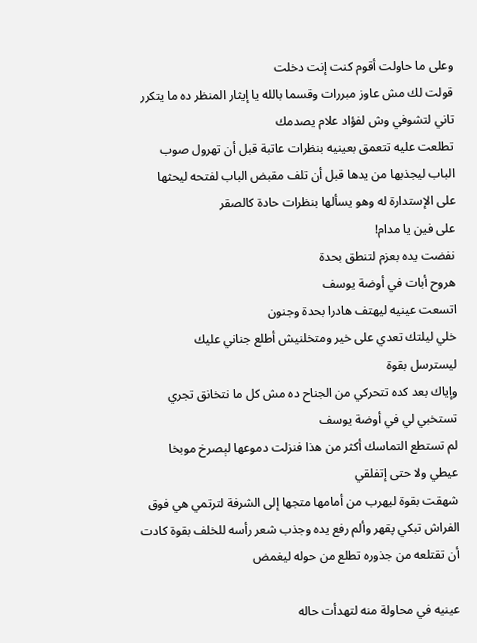وعلى ما حاولت أقوم كنت إنت دخلت
قولت لك مش عاوز مبررات وقسما بالله يا إيثار المنظر ده ما يتكرر تاني لتشوفي وش لفؤاد علام يصدمك
تطلعت عليه تتعمق بعينيه بنظرات عاتبة قبل أن تهرول صوب الباب ليجذبها من يدها قبل أن تلف مقبض الباب لفتحه ليحثها على الإستدارة له وهو يسألها بنظرات حادة كالصقر
على فين يا مدام!
نفضت يده بعزم لتنطق بحدة
هروح أبات في أوضة يوسف
اتسعت عينيه ليهتف هادرا بحدة وجنون
خلي ليلتك تعدي على خير ومتخلنيش أطلع جناني عليك
ليسترسل بقوة
وإياك بعد كده تتحركي من الجناح ده مش كل ما نتخانق تجري تستخبي لي في أوضة يوسف
لم تستطع التماسك أكثر من هذا فنزلت دموعها لېصرخ موبخا
عيطي ولا حتى إتفلقي
شهقت بقوة ليهرب من أمامها متجها إلى الشرفة لترتمي هي فوق الفراش تبكي پقهر وألم رفع يده وجذب شعر رأسه للخلف بقوة كادت أن تقتلعه من جذوره تطلع من حوله ليغمض

عينيه في محاولة منه لتهدأت حاله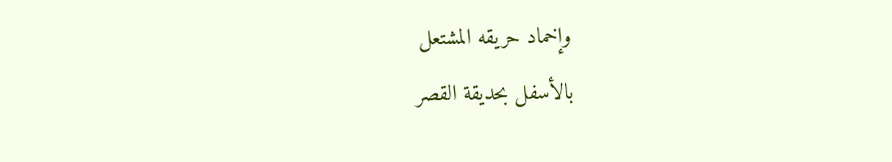وإخماد حريقه المشتعل
بالأسفل بحديقة القصر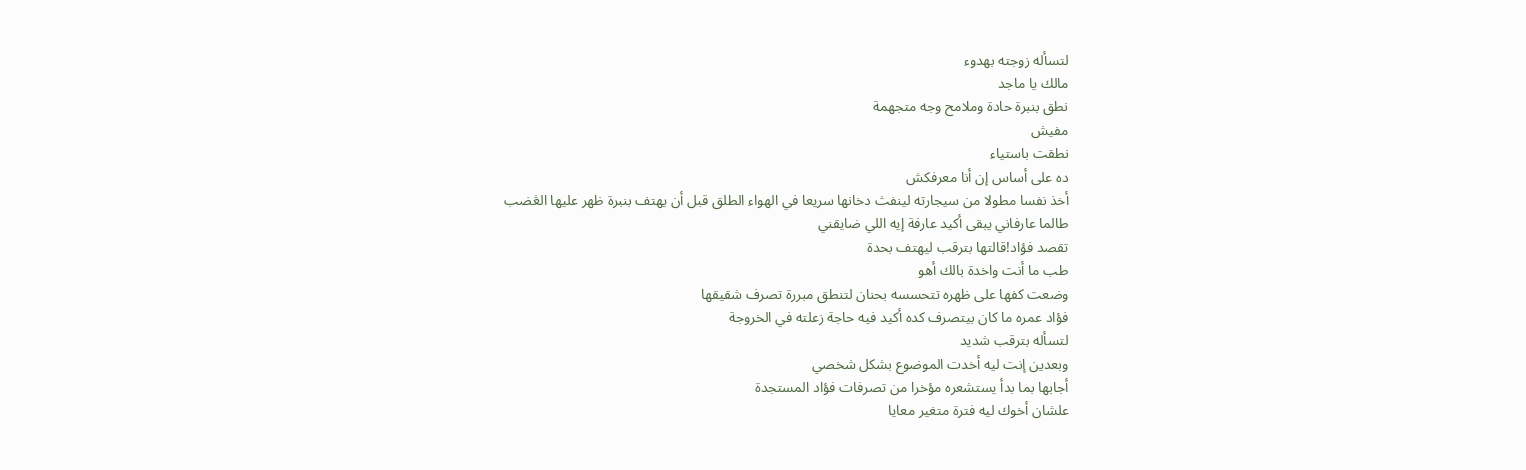لتسأله زوجته بهدوء
مالك يا ماجد
نطق بنبرة حادة وملامح وجه متجهمة
مفيش
نطقت باستياء
ده على أساس إن أنا معرفكش
أخذ نفسا مطولا من سيجارته لينفث دخانها سريعا في الهواء الطلق قبل أن يهتف بنبرة ظهر عليها الڠضب
طالما عارفاني يبقى أكيد عارفة إيه اللي ضايقني
تقصد فؤاد!قالتها بترقب ليهتف بحدة
طب ما أنت واخدة بالك أهو
وضعت كفها على ظهره تتحسسه بحنان لتنطق مبررة تصرف شقيقها
فؤاد عمره ما كان بيتصرف كده أكيد فيه حاجة زعلته في الخروجة
لتسأله بترقب شديد
وبعدين إنت ليه أخدت الموضوع بشكل شخصي
أجابها بما بدأ يستشعره مؤخرا من تصرفات فؤاد المستجدة
علشان أخوك ليه فترة متغير معايا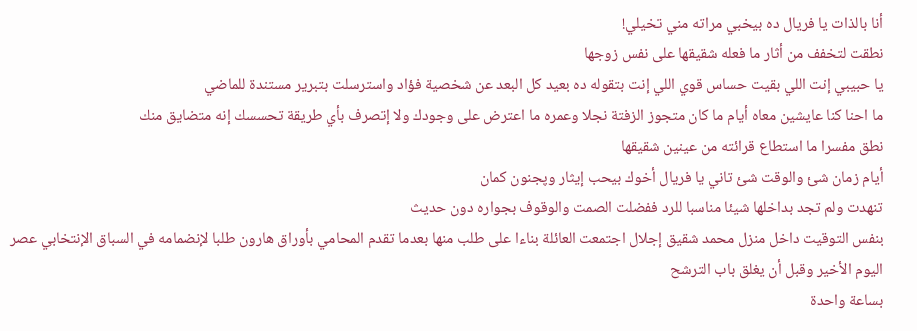أنا بالذات يا فريال ده بيخبي مراته مني تخيلي!
نطقت لتخفف من أثار ما فعله شقيقها على نفس زوجها
يا حبيبي إنت اللي بقيت حساس قوي اللي إنت بتقوله ده بعيد كل البعد عن شخصية فؤاد واسترسلت بتبرير مستندة للماضي
ما احنا كنا عايشين معاه أيام ما كان متجوز الزفتة نجلا وعمره ما اعترض على وجودك ولا إتصرف بأي طريقة تحسسك إنه متضايق منك
نطق مفسرا ما استطاع قرائته من عينين شقيقها
أيام زمان شئ والوقت شئ تاني يا فريال أخوك بيحب إيثار وپجنون كمان
تنهدت ولم تجد بداخلها شيئا مناسبا للرد ففضلت الصمت والوقوف بجواره دون حديث
بنفس التوقيت داخل منزل محمد شقيق إجلال اجتمعت العائلة بناءا على طلب منها بعدما تقدم المحامي بأوراق هارون طلبا لإنضمامه في السباق الإنتخابي عصر اليوم الأخير وقبل أن يغلق باب الترشح
بساعة واحدة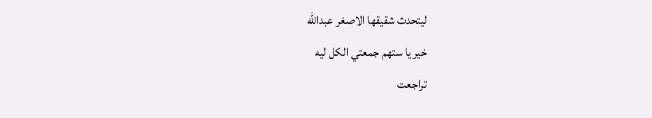ليتحدث شقيقها الاصغر عبدالله
خير يا ستهم جمعتي الكل ليه
تراجعت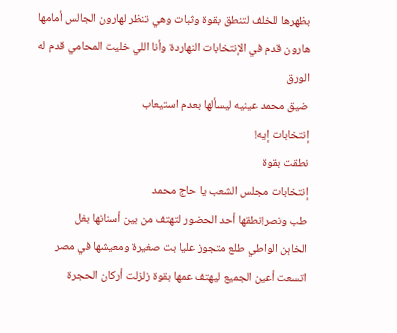بظهرها للخلف لتنطق بقوة وثبات وهي تنظر لهارون الجالس أمامها
هارون قدم في الإنتخابات النهاردة وأنا اللي خليت المحامي قدم له الورق
ضيق محمد عينيه ليسألها بعدم استيعاب
إنتخابات إيه!
نطقت بقوة
إنتخابات مجلس الشعب يا حاج محمد
طب ونصر!نطقها أحد الحضور لتهتف من بين أسنانها بغل
الخاېن الواطي طلع متجوز عليا بت صغيرة ومعيشها في مصر
اتسعت أعين الجميع ليهتف عمها بقوة زلزلت أركان الحجرة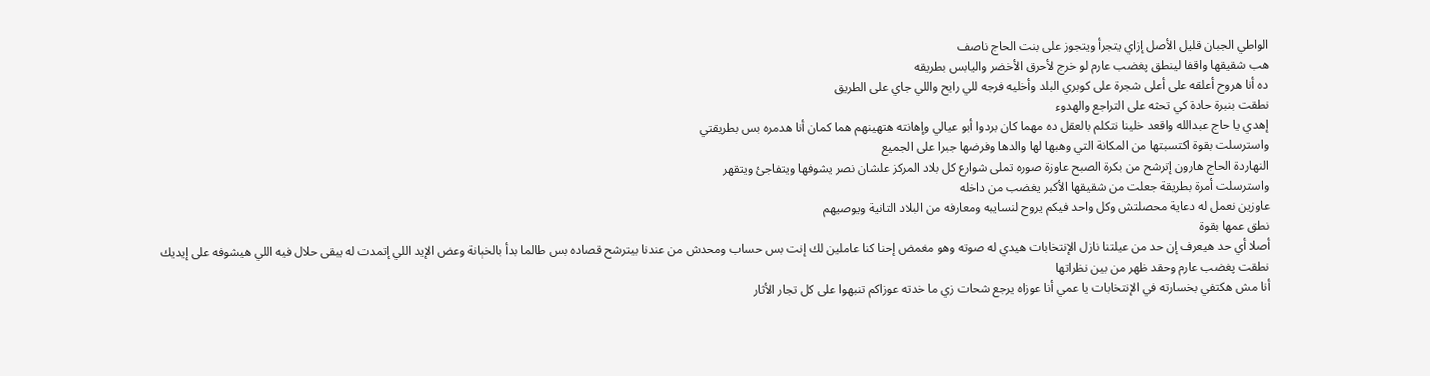الواطي الجبان قليل الأصل إزاي يتجرأ ويتجوز على بنت الحاج ناصف
هب شقيقها واقفا لينطق پغضب عارم لو خرج لأحرق الأخضر واليابس بطريقه
ده أنا هروح أعلقه على أعلى شجرة على كوبري البلد وأخليه فرجه للي رايح واللي جاي على الطريق
نطقت بنبرة حادة كي تحثه على التراجع والهدوء
إهدي يا حاج عبدالله واقعد خلينا نتكلم بالعقل ده مهما كان بردوا أبو عيالي وإهانته هتهينهم هما كمان أنا هدمره بس بطريقتي
واسترسلت بقوة اكتسبتها من المكانة التي وهبها لها والدها وفرضها جبرا على الجميع
النهاردة الحاج هارون إترشح من بكرة الصبح عاوزة صوره تملى شوارع كل بلاد المركز علشان نصر يشوفها ويتفاجئ ويتقهر
واسترسلت أمرة بطريقة جعلت من شقيقها الأكبر يغضب من داخله
عاوزين نعمل له دعاية محصلتش وكل واحد فيكم يروح لنسايبه ومعارفه من البلاد التانية ويوصيهم
نطق عمها بقوة
أصلا أي حد هيعرف إن حد من عيلتنا نازل الإنتخابات هيدي له صوته وهو مغمض إحنا كنا عاملين لك إنت بس حساب ومحدش من عندنا بيترشح قصاده بس طالما بدأ بالخېانة وعض الإيد اللي إتمدت له يبقى حلال فيه اللي هيشوفه على إيديك
نطقت پغضب عارم وحقد ظهر من بين نظراتها
أنا مش هكتفي بخسارته في الإنتخابات يا عمي أنا عوزاه يرجع شحات زي ما خدته عوزاكم تنبهوا على كل تجار الأثار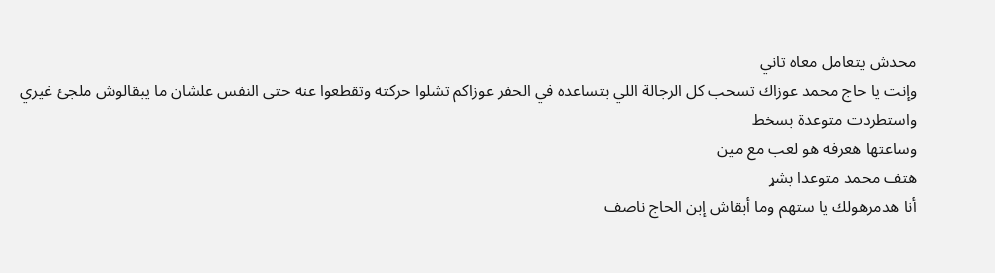محدش يتعامل معاه تاني
وإنت يا حاج محمد عوزاك تسحب كل الرجالة اللي بتساعده في الحفر عوزاكم تشلوا حركته وتقطعوا عنه حتى النفس علشان ما يبقالوش ملجئ غيري
واستطردت متوعدة بسخط
وساعتها هعرفه هو لعب مع مين
هتف محمد متوعدا بشړ
أنا هدمرهولك يا ستهم وما أبقاش إبن الحاج ناصف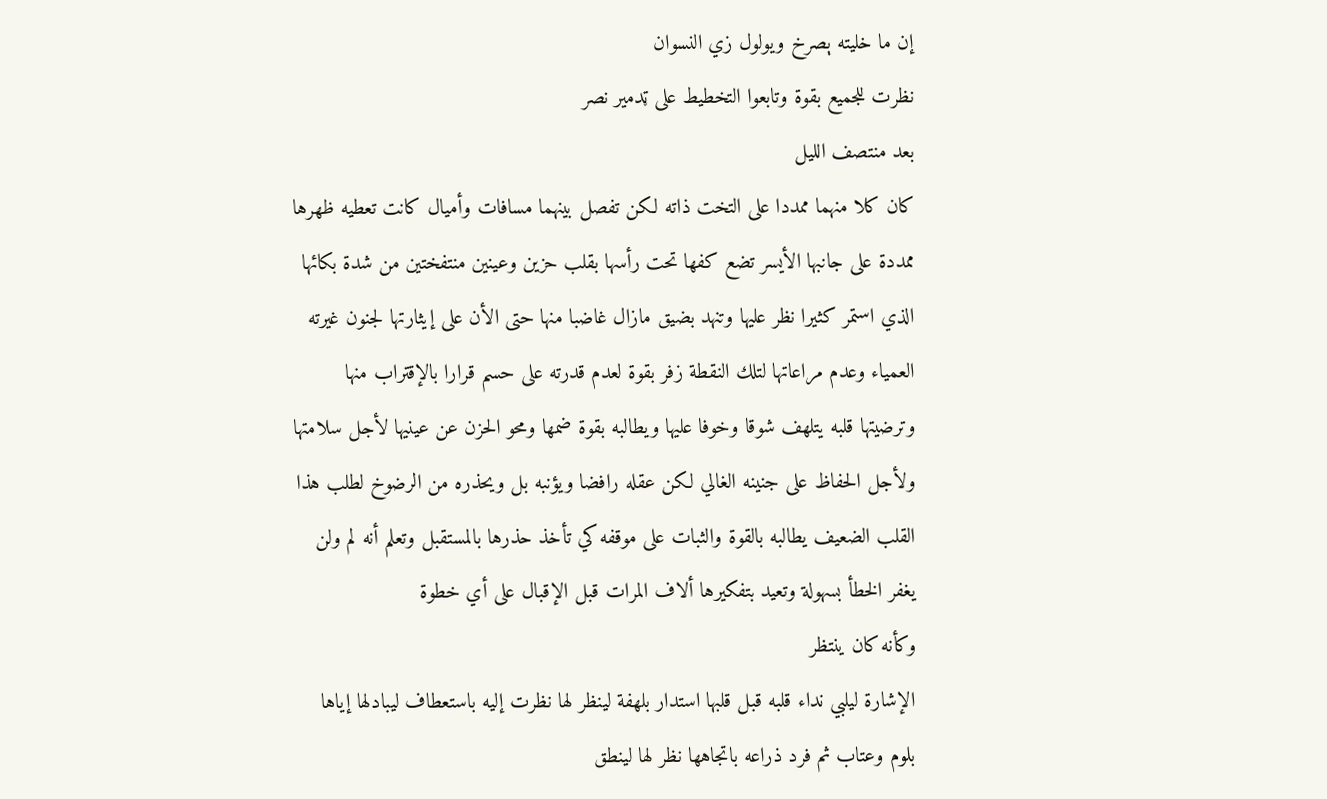إن ما خليته ېصرخ ويولول زي النسوان
نظرت للجميع بقوة وتابعوا التخطيط على ټدمير نصر
بعد منتصف الليل
كان كلا منهما ممددا على التخت ذاته لكن تفصل بينهما مسافات وأميال كانت تعطيه ظهرها ممددة على جانبها الأيسر تضع كفها تحت رأسها بقلب حزين وعينين منتفختين من شدة بكائها الذي استمر كثيرا نظر عليها وتنهد بضيق مازال غاضبا منها حتى الأن على إيثارتها لجنون غيرته العمياء وعدم مراعاتها لتلك النقطة زفر بقوة لعدم قدرته على حسم قرارا بالإقتراب منها وترضيتها قلبه يتلهف شوقا وخوفا عليها ويطالبه بقوة ضمھا ومحو الحزن عن عينيها لأجل سلامتها ولأجل الحفاظ على جنينه الغالي لكن عقله رافضا ويؤنبه بل ويحذره من الرضوخ لطلب هذا القلب الضعيف يطالبه بالقوة والثبات على موقفه كي تأخذ حذرها بالمستقبل وتعلم أنه لم ولن يغفر الخطأ بسهولة وتعيد بتفكيرها ألاف المرات قبل الإقبال على أي خطوة
وكأنه كان ينتظر
الإشارة ليلبي نداء قلبه قبل قلبها استدار بلهفة لينظر لها نظرت إليه باستعطاف ليبادلها إياها بلوم وعتاب ثم فرد ذراعه باتجاهها نظر لها لينطق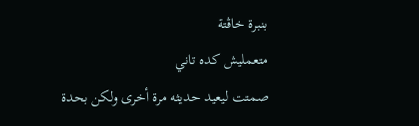بنبرة خاڤتة
متعمليش كده تاني
صمتت ليعيد حديثه مرة أخرى ولكن بحدة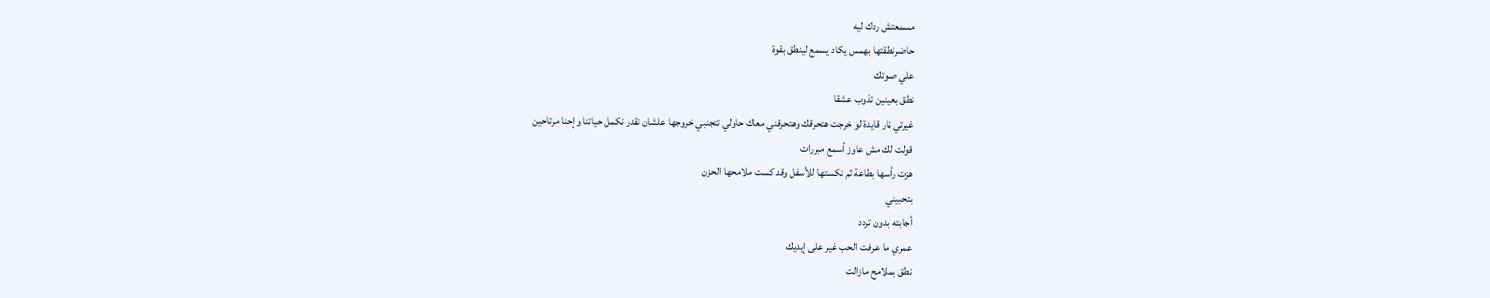مسمعتش ردك ليه
حاضرنطقتها بهمس يكاد يسمع لينطق بقوة
علي صوتك
نطق بعينين تذوب عشقا
غيرتي ڼار قايدة لو خرجت هتحرقك وهتحرقني معاك حاولي تتجنبي خروجها علشان نقدر نكمل حياتنا وإحنا مرتاحين
قولت لك مش عاوز أسمع مبررات
هزت رأسها بطاعة ثم نكستها للأسفل وقد كست ملامحها الحزن
بتحبيني
أجابته بدون تردد
عمري ما عرفت الحب غير على إيديك
نطق بملامح مازالت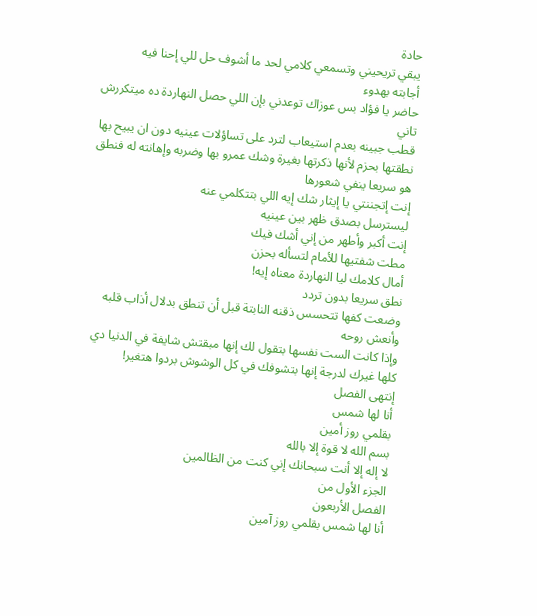حادة
يبقي تريحيني وتسمعي كلامي لحد ما أشوف حل للي إحنا فيه
أجابته بهدوء
حاضر يا فؤاد بس عوزاك توعدني بإن اللي حصل النهاردة ده ميتكررش تاني
قطب جبينه بعدم استيعاب لترد على تساؤلات عينيه دون ان يبيح بها
نطقتها بحزم لأنها ذكرتها بغيرة وشك عمرو بها وضربه وإهانته له فنطق هو سريعا ينفي شعورها
إنت إتجننتي يا إيثار شك إيه اللي بتتكلمي عنه
ليسترسل بصدق ظهر بين عينيه
إنت أكبر وأطهر من إني أشك فيك
مطت شفتيها للأمام لتسأله بحزن
أمال كلامك ليا النهاردة معناه إيه!
نطق سريعا بدون تردد
وضعت كفها تتحسس ذقنه النابتة قبل أن تنطق بدلال أذاب قلبه وأنعش روحه
وإذا كانت الست نفسها بتقول لك إنها مبقتش شايفة في الدنيا دي كلها غيرك لدرجة إنها بتشوفك في كل الوشوش بردوا هتغير!
إنتهى الفصل
أنا لها شمس
بقلمي روز أمين
بسم الله لا قوة إلا بالله
لا إله إلا أنت سبحانك إني كنت من الظالمين
الجزء الأول من
الفصل الأربعون
أنا لها شمس بقلمي روز آمين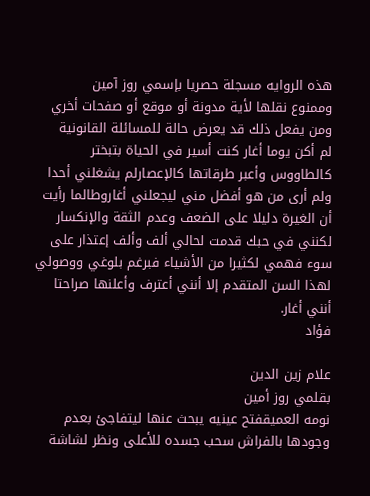هذه الروايه مسجلة حصريا بإسمي روز آمين
وممنوع نقلها لأية مدونة أو موقع أو صفحات أخري ومن يفعل ذلك قد يعرض حالة للمسائلة القانونية
لم أكن يوما أغار كنت أسير في الحياة بتبختر كالطاووس وأعبر طرقاتها كالإعصارلم يشغلني أحدا ولم أرى من هو أفضل مني ليجعلني أغاروطالما رأيت أن الغيرة دليلا على الضعف وعدم الثقة والإنكسار لكنني في حبك قدمت لحالي ألف وألف إعتذار على سوء فهمي لكثيرا من الأشياء فبرغم بلوغي ووصولي لهذا السن المتقدم إلا أنني أعترف وأعلنها صراحتا أنني أغار.
فؤاد

علام زين الدين
بقلمي روز أمين
نومه العميقفتح عينيه يبحث عنها ليتفاجئ بعدم وجودها بالفراش سحب جسده للأعلى ونظر لشاشة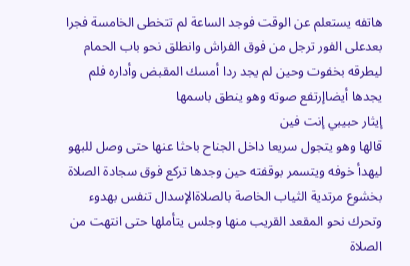هاتفه يستعلم عن الوقت فوجد الساعة لم تتخطى الخامسة فجرا بعدعلى الفور ترجل من فوق الفراش وانطلق نحو باب الحمام ليطرقه بخفوت وحين لم يجد ردا أمسك المقبض وأداره فلم يجدها أيضاإرتفع صوته وهو ينطق باسمها
إيثار حبيبي إنت فين
قالها وهو يتجول سريعا داخل الجناح باحثا عنها حتى وصل للبهو ليهدأ خوفه ويتسمر بوقفته حين وجدها تركع فوق سجادة الصلاة بخشوع مرتدية الثياب الخاصة بالصلاةالإسدال تنفس بهدوء وتحرك نحو المقعد القريب منها وجلس يتأملها حتى انتهت من الصلاة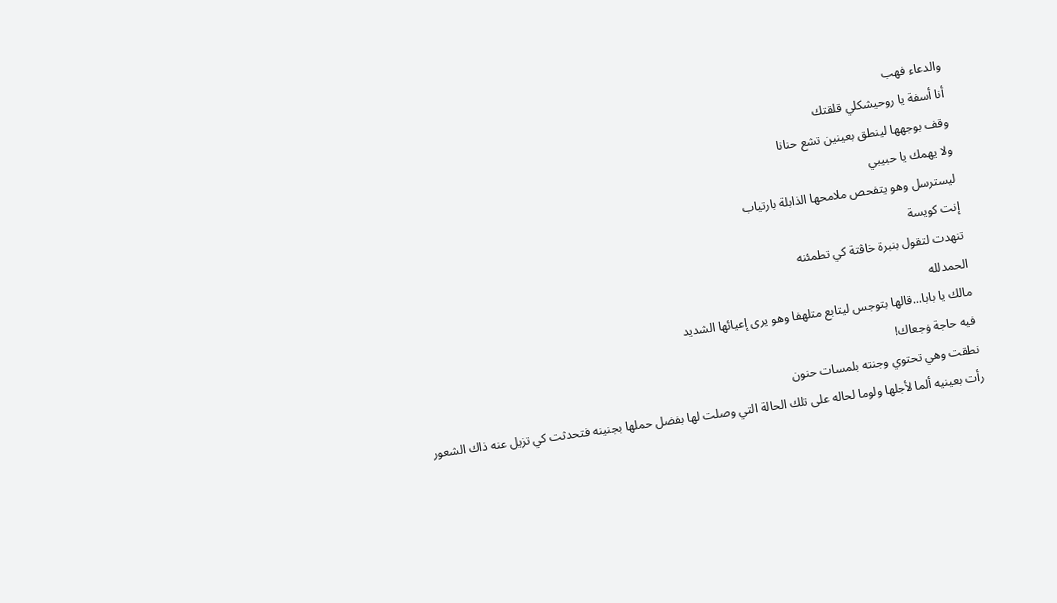والدعاء فهب
أنا أسفة يا روحيشكلي قلقتك
وقف بوجهها لينطق بعينين تشع حنانا
ولا يهمك يا حبيبي
ليسترسل وهو يتفحص ملامحها الذابلة بارتياب
إنت كويسة
تنهدت لتقول بنبرة خاڤتة كي تطمئنه
الحمدلله
مالك يا بابا...قالها بتوجس ليتابع متلهفا وهو يرى إعيائها الشديد
فيه حاجة ۏجعاك!
نطقت وهي تحتوي وجنته بلمسات حنون
رأت بعينيه ألما لأجلها ولوما لحاله على تلك الحالة التي وصلت لها بفضل حملها بجنينه فتحدثت كي تزيل عنه ذاك الشعور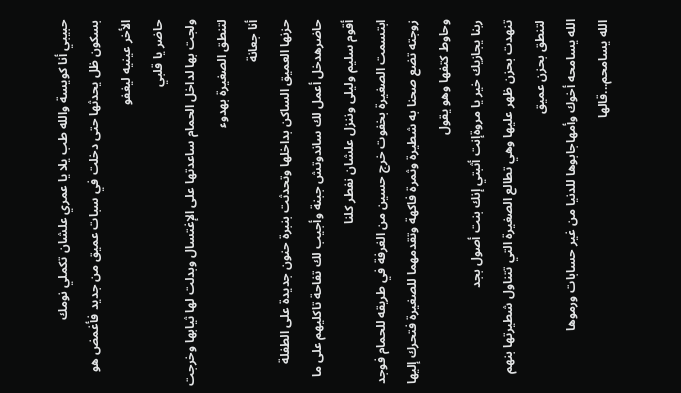حبيبي أنا كويسة والله طب يلا يا عمري علشان تكملي نومك
بسكون ظل يحدثها حتى دخلت في سبات عميق من جديد فأغمض هو الأخر عينيه ليغفو
حاضر يا قلبي
ولجت بها لداخل الحمام ساعدتها على الإغتسال وبدلت لها ثيابها وخرجت لتنطق الصغيرة بهدوء
أنا جعانة
حزنها العميق الساكن بداخلها وتحدثت بنبرة حنون جديدة على الطفلة
حاضرهدخل أعمل لك ساندوتش جبنة وأجيب لك تفاحة تاكليهم على ما أقوم سليم وليلى وننزل علشان نفطر كلنا
ابتسمت الصغيرة بخفوت خرج حسين من الغرفة في طريقه للحمام فوجد زوجته تضع صحنا به شطيرة وثمرة فاكهة وتقدمهما للصغيرة فتحرك إليها وحاوط كتفها وهو يقول
ربنا يجازيك خير يا مروةإنت أثبتي إنك بنت أصول بجد
تنهدت بحزن ظهر عليها وهي تطالع الصغيرة التي تتناول شطيرتها بنهم لتنطق بحزن عميق
الله يسامحه أخوك وأمهاجابوها للدنيا من غير حسابات ورموها
الله يسامحم...قالها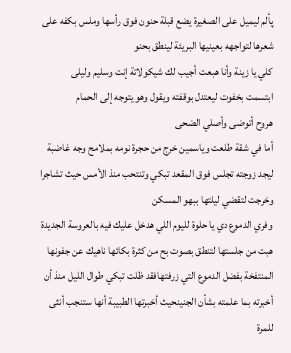پألم ليميل على الصغيرة يضع قبلة حنون فوق رأسها وملس بكفه على شعرها لتواجهه بعينيها البريئة لينطق بحنو
كلي يا زينة وأنا هبعت أجيب لك شيكولاتة إنت وسليم وليلى
ابتسمت بخفوت ليعتدل بوقفته ويقول وهو يتوجه إلى الحمام
هروح أتوضى وأصلي الضحى
أما في شقة طلعت وياسمين خرج من حجرة نومه بملامح وجه غاضبة ليجد زوجته تجلس فوق المقعد تبكي وتنتحب منذ الأمس حيث تشاجرا وخرجت لتقضي ليلتها ببهو المسكن
وفري الدموع دي يا حلوة لليوم اللي هدخل عليك فيه بالعروسة الجديدة
هبت من جلستها لتنطق بصوت بح من كثرة بكائها ناهيك عن جفونها المنتفخة بفضل الدموع التي زرفتهافقد ظلت تبكي طوال الليل منذ أن أخبرته بما علمته بشأن الجنينحيث أخبرتها الطبيبة أنها ستنجب أنثى للمرة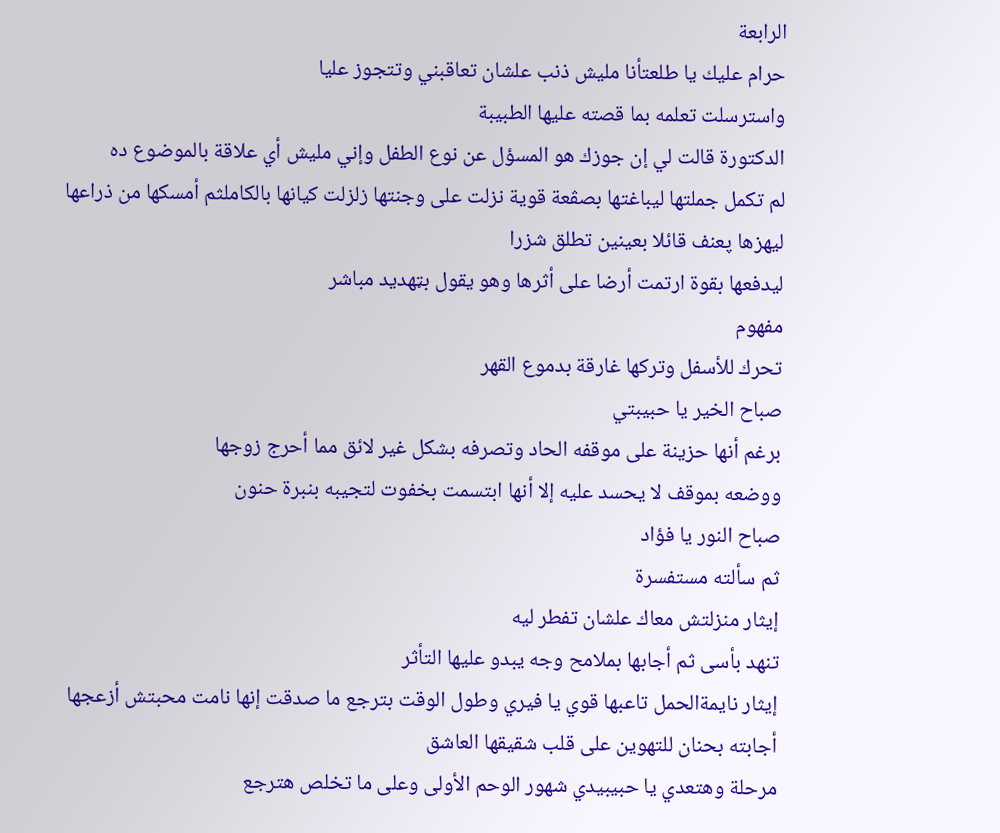الرابعة
حرام عليك يا طلعتأنا مليش ذنب علشان تعاقبني وتتجوز عليا
واسترسلت تعلمه بما قصته عليها الطبيبة
الدكتورة قالت لي إن جوزك هو المسؤل عن نوع الطفل وإني مليش أي علاقة بالموضوع ده
لم تكمل جملتها ليباغتها بصڤعة قوية نزلت على وجنتها زلزلت كيانها بالكاملثم أمسكها من ذراعها ليهزها پعنف قائلا بعينين تطلق شزرا
ليدفعها بقوة ارتمت أرضا على أثرها وهو يقول بټهديد مباشر
مفهوم
تحرك للأسفل وتركها غارقة بدموع القهر
صباح الخير يا حبيبتي
برغم أنها حزينة على موقفه الحاد وتصرفه بشكل غير لائق مما أحرج زوجها
ووضعه بموقف لا يحسد عليه إلا أنها ابتسمت بخفوت لتجيبه بنبرة حنون
صباح النور يا فؤاد
ثم سألته مستفسرة
إيثار منزلتش معاك علشان تفطر ليه
تنهد بأسى ثم أجابها بملامح وجه يبدو عليها التأثر
إيثار نايمةالحمل تاعبها قوي يا فيري وطول الوقت بترجع ما صدقت إنها نامت محبتش أزعجها
أجابته بحنان للتهوين على قلب شقيقها العاشق
مرحلة وهتعدي يا حبيبيدي شهور الوحم الأولى وعلى ما تخلص هترجع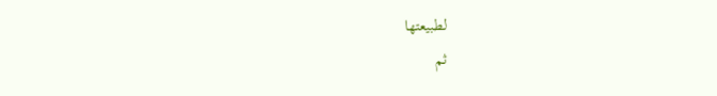لطبيعتها
ثم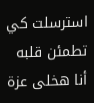استرسلت كي تطمئن قلبه
أنا هخلى عزة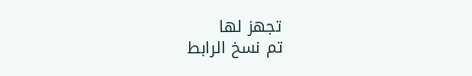تجهز لها
تم نسخ الرابط